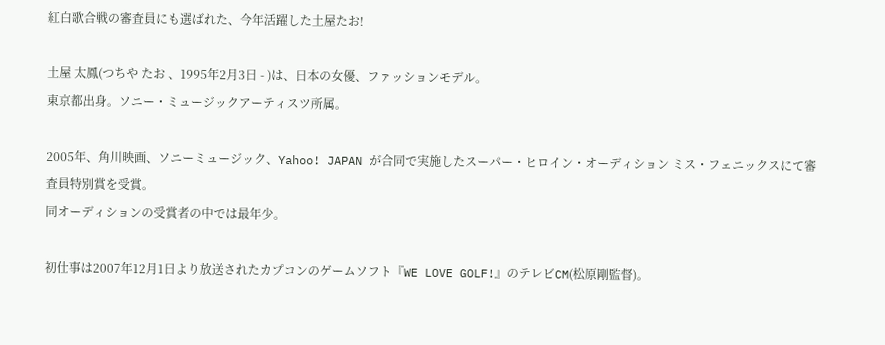紅白歌合戦の審査員にも選ばれた、今年活躍した土屋たお!

土屋 太鳳(つちや たお 、1995年2月3日 - )は、日本の女優、ファッションモデル。
東京都出身。ソニー・ミュージックアーティスツ所属。

2005年、角川映画、ソニーミュージック、Yahoo! JAPAN が合同で実施したスーパー・ヒロイン・オーディション ミス・フェニックスにて審査員特別賞を受賞。
同オーディションの受賞者の中では最年少。

初仕事は2007年12月1日より放送されたカプコンのゲームソフト『WE LOVE GOLF!』のテレビCM(松原剛監督)。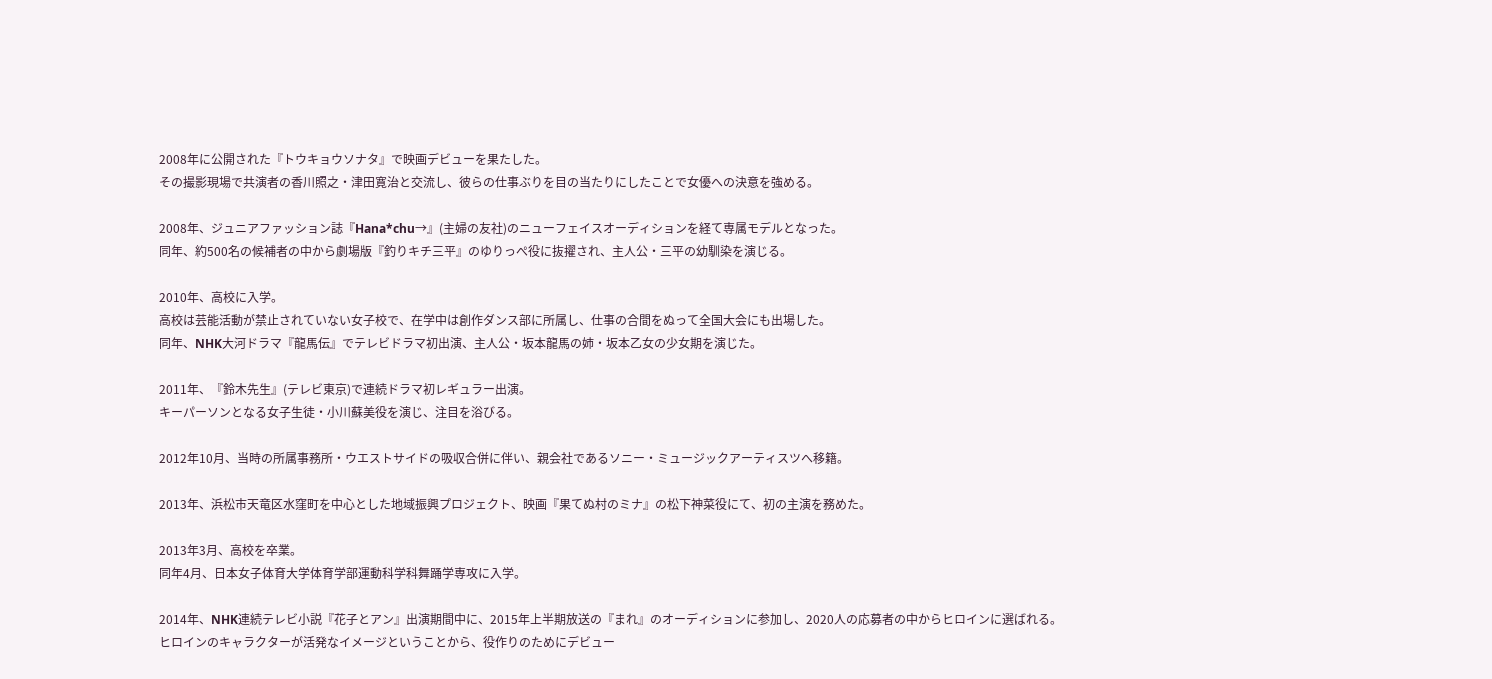2008年に公開された『トウキョウソナタ』で映画デビューを果たした。
その撮影現場で共演者の香川照之・津田寛治と交流し、彼らの仕事ぶりを目の当たりにしたことで女優への決意を強める。

2008年、ジュニアファッション誌『Hana*chu→』(主婦の友社)のニューフェイスオーディションを経て専属モデルとなった。
同年、約500名の候補者の中から劇場版『釣りキチ三平』のゆりっぺ役に抜擢され、主人公・三平の幼馴染を演じる。

2010年、高校に入学。
高校は芸能活動が禁止されていない女子校で、在学中は創作ダンス部に所属し、仕事の合間をぬって全国大会にも出場した。
同年、NHK大河ドラマ『龍馬伝』でテレビドラマ初出演、主人公・坂本龍馬の姉・坂本乙女の少女期を演じた。

2011年、『鈴木先生』(テレビ東京)で連続ドラマ初レギュラー出演。
キーパーソンとなる女子生徒・小川蘇美役を演じ、注目を浴びる。

2012年10月、当時の所属事務所・ウエストサイドの吸収合併に伴い、親会社であるソニー・ミュージックアーティスツへ移籍。

2013年、浜松市天竜区水窪町を中心とした地域振興プロジェクト、映画『果てぬ村のミナ』の松下神菜役にて、初の主演を務めた。

2013年3月、高校を卒業。
同年4月、日本女子体育大学体育学部運動科学科舞踊学専攻に入学。

2014年、NHK連続テレビ小説『花子とアン』出演期間中に、2015年上半期放送の『まれ』のオーディションに参加し、2020人の応募者の中からヒロインに選ばれる。
ヒロインのキャラクターが活発なイメージということから、役作りのためにデビュー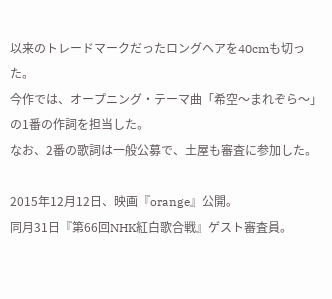以来のトレードマークだったロングヘアを40cmも切った。
今作では、オープニング・テーマ曲「希空〜まれぞら〜」の1番の作詞を担当した。
なお、2番の歌詞は一般公募で、土屋も審査に参加した。

2015年12月12日、映画『orange』公開。
同月31日『第66回NHK紅白歌合戦』ゲスト審査員。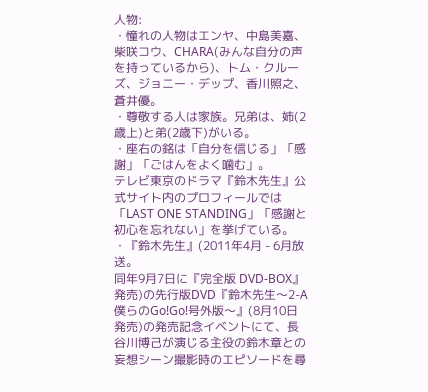人物:
・憧れの人物はエンヤ、中島美嘉、柴咲コウ、CHARA(みんな自分の声を持っているから)、トム・クルーズ、ジョニー・デップ、香川照之、蒼井優。
・尊敬する人は家族。兄弟は、姉(2歳上)と弟(2歳下)がいる。
・座右の銘は「自分を信じる」「感謝」「ごはんをよく噛む」。
テレビ東京のドラマ『鈴木先生』公式サイト内のプロフィールでは「LAST ONE STANDING」「感謝と初心を忘れない」を挙げている。
・『鈴木先生』(2011年4月 - 6月放送。
同年9月7日に『完全版 DVD-BOX』発売)の先行版DVD『鈴木先生〜2-A 僕らのGo!Go!号外版〜』(8月10日発売)の発売記念イベントにて、長谷川博己が演じる主役の鈴木章との妄想シーン撮影時のエピソードを尋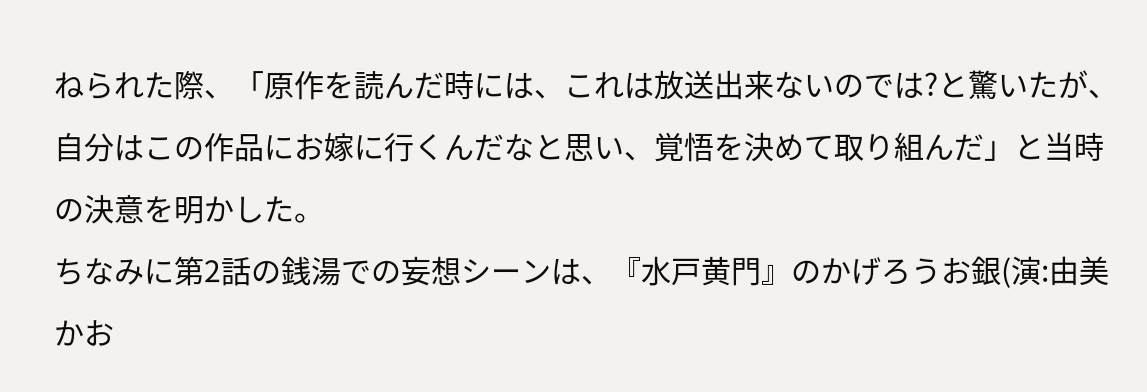ねられた際、「原作を読んだ時には、これは放送出来ないのでは?と驚いたが、自分はこの作品にお嫁に行くんだなと思い、覚悟を決めて取り組んだ」と当時の決意を明かした。
ちなみに第2話の銭湯での妄想シーンは、『水戸黄門』のかげろうお銀(演:由美かお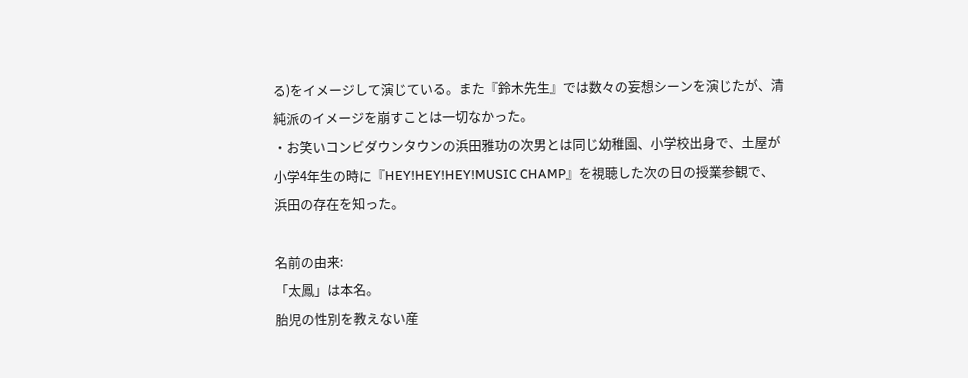る)をイメージして演じている。また『鈴木先生』では数々の妄想シーンを演じたが、清純派のイメージを崩すことは一切なかった。
・お笑いコンビダウンタウンの浜田雅功の次男とは同じ幼稚園、小学校出身で、土屋が小学4年生の時に『HEY!HEY!HEY!MUSIC CHAMP』を視聴した次の日の授業参観で、浜田の存在を知った。

名前の由来:
「太鳳」は本名。
胎児の性別を教えない産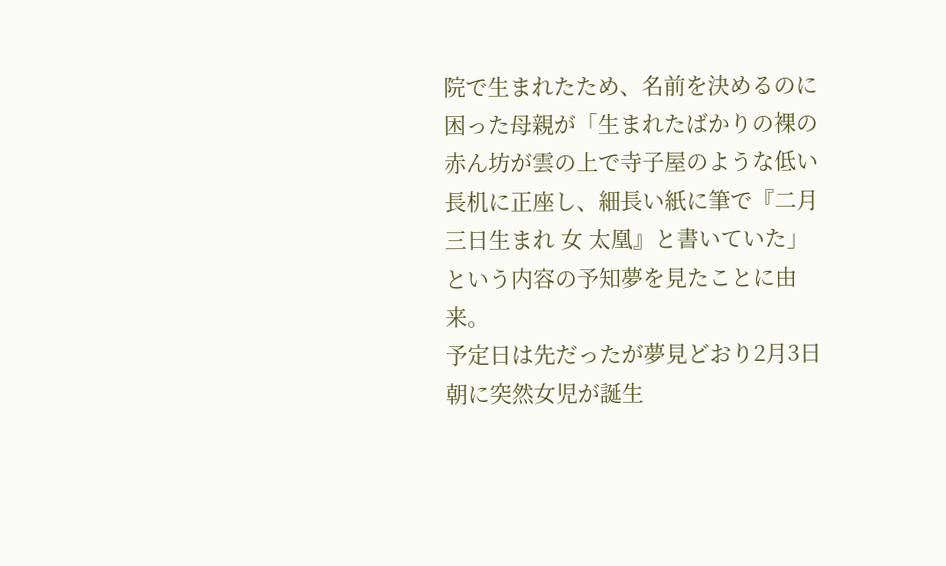院で生まれたため、名前を決めるのに困った母親が「生まれたばかりの裸の赤ん坊が雲の上で寺子屋のような低い長机に正座し、細長い紙に筆で『二月三日生まれ 女 太凰』と書いていた」という内容の予知夢を見たことに由来。
予定日は先だったが夢見どおり2月3日朝に突然女児が誕生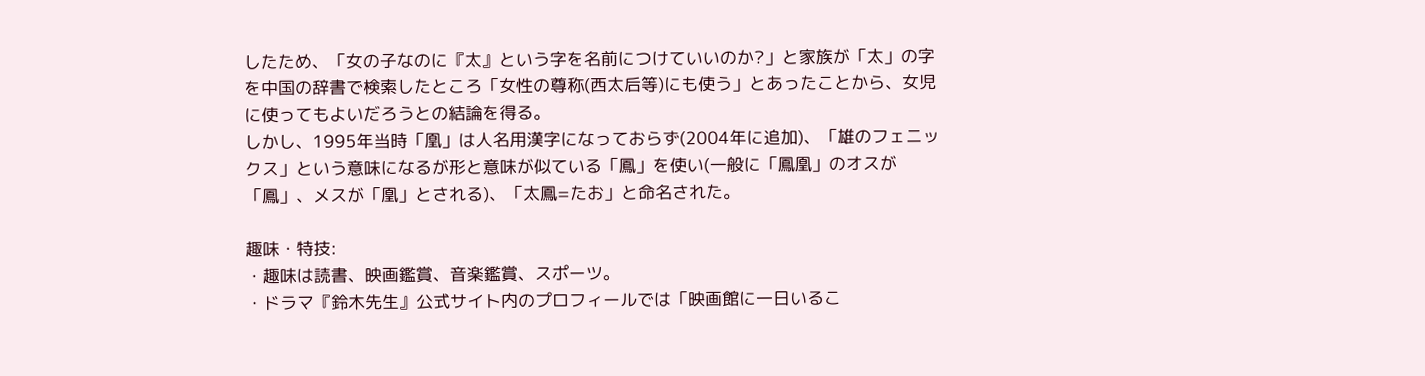したため、「女の子なのに『太』という字を名前につけていいのか?」と家族が「太」の字を中国の辞書で検索したところ「女性の尊称(西太后等)にも使う」とあったことから、女児に使ってもよいだろうとの結論を得る。
しかし、1995年当時「凰」は人名用漢字になっておらず(2004年に追加)、「雄のフェニックス」という意味になるが形と意味が似ている「鳳」を使い(一般に「鳳凰」のオスが「鳳」、メスが「凰」とされる)、「太鳳=たお」と命名された。

趣味・特技:
・趣味は読書、映画鑑賞、音楽鑑賞、スポーツ。
・ドラマ『鈴木先生』公式サイト内のプロフィールでは「映画館に一日いるこ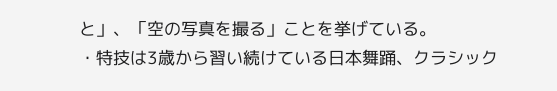と」、「空の写真を撮る」ことを挙げている。
・特技は3歳から習い続けている日本舞踊、クラシック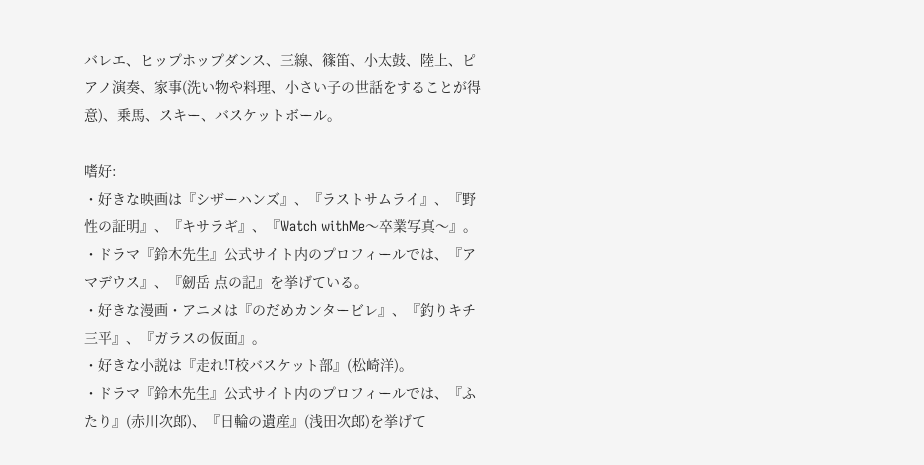バレエ、ヒップホップダンス、三線、篠笛、小太鼓、陸上、ピアノ演奏、家事(洗い物や料理、小さい子の世話をすることが得意)、乗馬、スキー、バスケットボール。

嗜好:
・好きな映画は『シザーハンズ』、『ラストサムライ』、『野性の証明』、『キサラギ』、『Watch withMe〜卒業写真〜』。
・ドラマ『鈴木先生』公式サイト内のプロフィールでは、『アマデウス』、『劒岳 点の記』を挙げている。
・好きな漫画・アニメは『のだめカンタービレ』、『釣りキチ三平』、『ガラスの仮面』。
・好きな小説は『走れ!T校バスケット部』(松崎洋)。
・ドラマ『鈴木先生』公式サイト内のプロフィールでは、『ふたり』(赤川次郎)、『日輪の遺産』(浅田次郎)を挙げて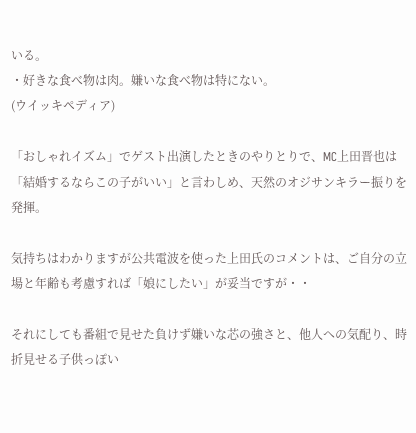いる。
・好きな食べ物は肉。嫌いな食べ物は特にない。
(ウイッキペディア)

「おしゃれイズム」でゲスト出演したときのやりとりで、MC上田晋也は「結婚するならこの子がいい」と言わしめ、天然のオジサンキラー振りを発揮。

気持ちはわかりますが公共電波を使った上田氏のコメントは、ご自分の立場と年齢も考慮すれば「娘にしたい」が妥当ですが・・

それにしても番組で見せた負けず嫌いな芯の強さと、他人への気配り、時折見せる子供っぽい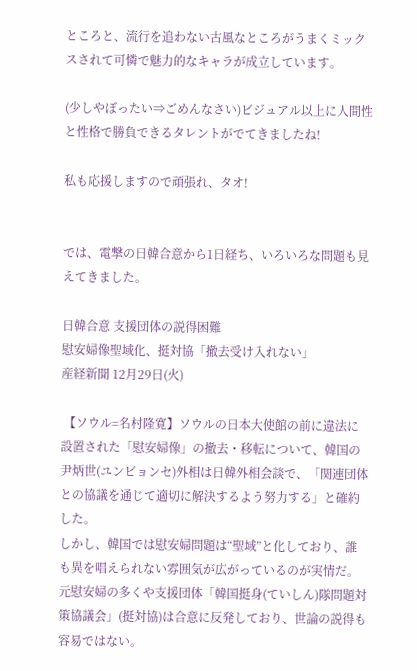ところと、流行を追わない古風なところがうまくミックスされて可憐で魅力的なキャラが成立しています。

(少しやぼったい⇒ごめんなさい)ビジュアル以上に人間性と性格で勝負できるタレントがでてきましたね!

私も応援しますので頑張れ、タオ!


では、電撃の日韓合意から1日経ち、いろいろな問題も見えてきました。

日韓合意 支援団体の説得困難
慰安婦像聖域化、挺対協「撤去受け入れない」
産経新聞 12月29日(火)

 【ソウル=名村隆寛】ソウルの日本大使館の前に違法に設置された「慰安婦像」の撤去・移転について、韓国の尹炳世(ユンビョンセ)外相は日韓外相会談で、「関連団体との協議を通じて適切に解決するよう努力する」と確約した。
しかし、韓国では慰安婦問題は“聖域”と化しており、誰も異を唱えられない雰囲気が広がっているのが実情だ。
元慰安婦の多くや支援団体「韓国挺身(ていしん)隊問題対策協議会」(挺対協)は合意に反発しており、世論の説得も容易ではない。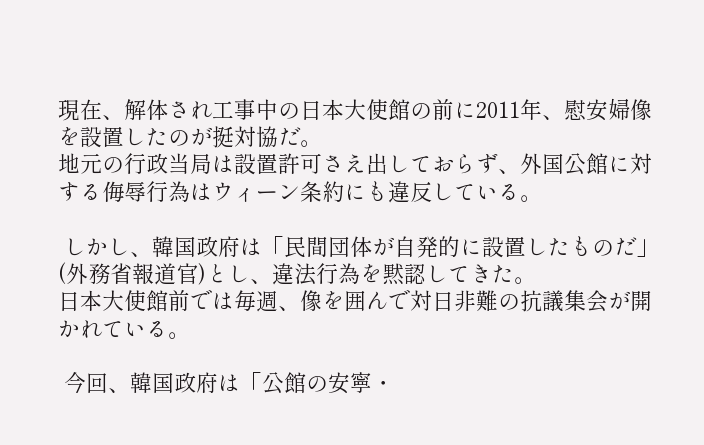現在、解体され工事中の日本大使館の前に2011年、慰安婦像を設置したのが挺対協だ。
地元の行政当局は設置許可さえ出しておらず、外国公館に対する侮辱行為はウィーン条約にも違反している。

 しかし、韓国政府は「民間団体が自発的に設置したものだ」(外務省報道官)とし、違法行為を黙認してきた。
日本大使館前では毎週、像を囲んで対日非難の抗議集会が開かれている。

 今回、韓国政府は「公館の安寧・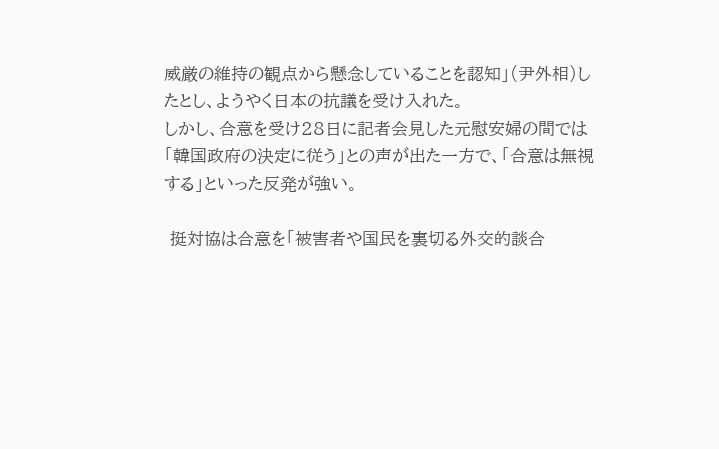威厳の維持の観点から懸念していることを認知」(尹外相)したとし、ようやく日本の抗議を受け入れた。
しかし、合意を受け28日に記者会見した元慰安婦の間では「韓国政府の決定に従う」との声が出た一方で、「合意は無視する」といった反発が強い。

 挺対協は合意を「被害者や国民を裏切る外交的談合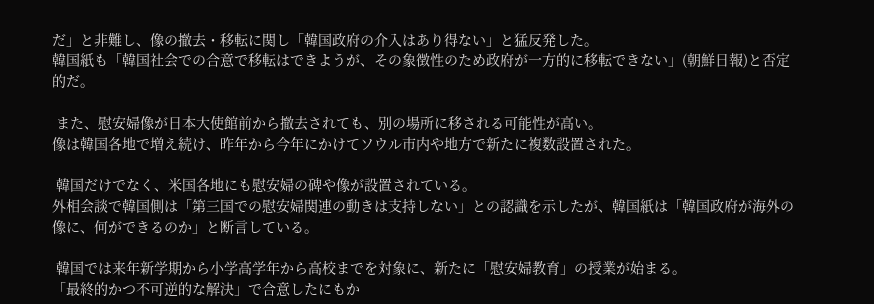だ」と非難し、像の撤去・移転に関し「韓国政府の介入はあり得ない」と猛反発した。
韓国紙も「韓国社会での合意で移転はできようが、その象徴性のため政府が一方的に移転できない」(朝鮮日報)と否定的だ。

 また、慰安婦像が日本大使館前から撤去されても、別の場所に移される可能性が高い。
像は韓国各地で増え続け、昨年から今年にかけてソウル市内や地方で新たに複数設置された。

 韓国だけでなく、米国各地にも慰安婦の碑や像が設置されている。
外相会談で韓国側は「第三国での慰安婦関連の動きは支持しない」との認識を示したが、韓国紙は「韓国政府が海外の像に、何ができるのか」と断言している。

 韓国では来年新学期から小学高学年から高校までを対象に、新たに「慰安婦教育」の授業が始まる。
「最終的かつ不可逆的な解決」で合意したにもか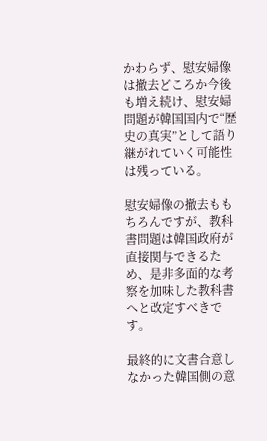かわらず、慰安婦像は撤去どころか今後も増え続け、慰安婦問題が韓国国内で“歴史の真実”として語り継がれていく可能性は残っている。

慰安婦像の撤去ももちろんですが、教科書問題は韓国政府が直接関与できるため、是非多面的な考察を加味した教科書へと改定すべきです。

最終的に文書合意しなかった韓国側の意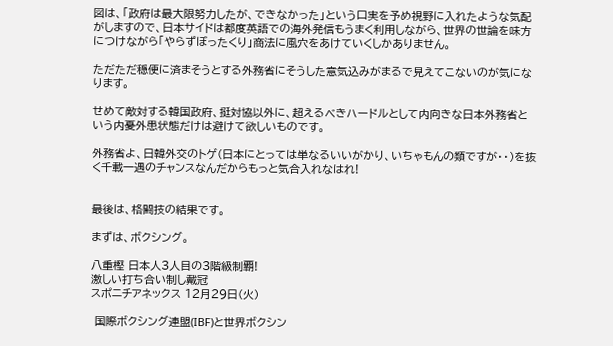図は、「政府は最大限努力したが、できなかった」という口実を予め視野に入れたような気配がしますので、日本サイドは都度英語での海外発信もうまく利用しながら、世界の世論を味方につけながら「やらずぼったくり」商法に風穴をあけていくしかありません。

ただただ穏便に済まそうとする外務省にそうした意気込みがまるで見えてこないのが気になります。

せめて敵対する韓国政府、挺対協以外に、超えるべきハードルとして内向きな日本外務省という内憂外患状態だけは避けて欲しいものです。

外務省よ、日韓外交のトゲ(日本にとっては単なるいいがかり、いちゃもんの類ですが・・)を抜く千載一遇のチャンスなんだからもっと気合入れなはれ!


最後は、格闘技の結果です。

まずは、ボクシング。

八重樫 日本人3人目の3階級制覇!
激しい打ち合い制し戴冠
スポニチアネックス 12月29日(火)

 国際ボクシング連盟(IBF)と世界ボクシン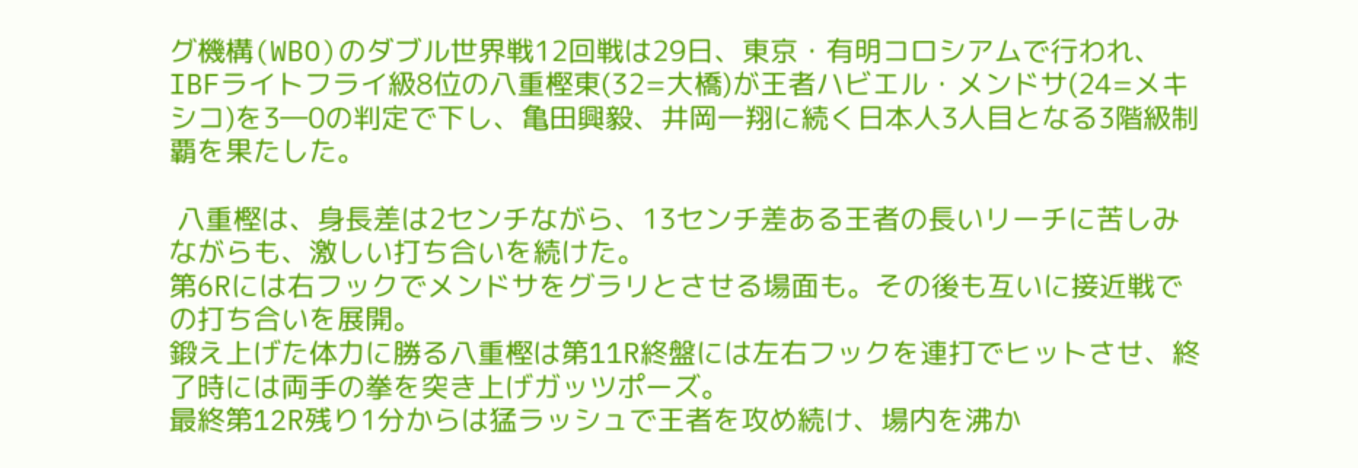グ機構(WBO)のダブル世界戦12回戦は29日、東京・有明コロシアムで行われ、IBFライトフライ級8位の八重樫東(32=大橋)が王者ハビエル・メンドサ(24=メキシコ)を3―0の判定で下し、亀田興毅、井岡一翔に続く日本人3人目となる3階級制覇を果たした。

 八重樫は、身長差は2センチながら、13センチ差ある王者の長いリーチに苦しみながらも、激しい打ち合いを続けた。
第6Rには右フックでメンドサをグラリとさせる場面も。その後も互いに接近戦での打ち合いを展開。
鍛え上げた体力に勝る八重樫は第11R終盤には左右フックを連打でヒットさせ、終了時には両手の拳を突き上げガッツポーズ。
最終第12R残り1分からは猛ラッシュで王者を攻め続け、場内を沸か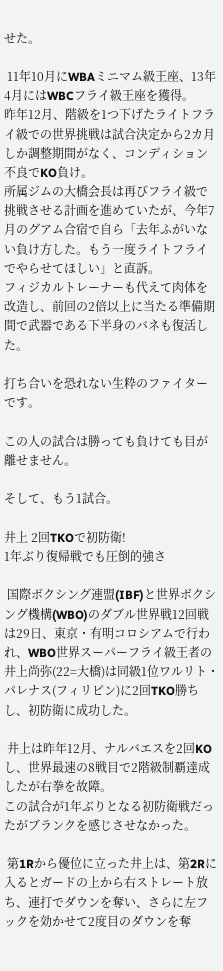せた。

 11年10月にWBAミニマム級王座、13年4月にはWBCフライ級王座を獲得。
昨年12月、階級を1つ下げたライトフライ級での世界挑戦は試合決定から2カ月しか調整期間がなく、コンディション不良でKO負け。
所属ジムの大橋会長は再びフライ級で挑戦させる計画を進めていたが、今年7月のグアム合宿で自ら「去年ふがいない負け方した。もう一度ライトフライでやらせてほしい」と直訴。
フィジカルトレーナーも代えて肉体を改造し、前回の2倍以上に当たる準備期間で武器である下半身のバネも復活した。

打ち合いを恐れない生粋のファイターです。

この人の試合は勝っても負けても目が離せません。

そして、もう1試合。

井上 2回TKOで初防衛!
1年ぶり復帰戦でも圧倒的強さ

 国際ボクシング連盟(IBF)と世界ボクシング機構(WBO)のダブル世界戦12回戦は29日、東京・有明コロシアムで行われ、WBO世界スーパーフライ級王者の井上尚弥(22=大橋)は同級1位ワルリト・パレナス(フィリピン)に2回TKO勝ちし、初防衛に成功した。

 井上は昨年12月、ナルバエスを2回KOし、世界最速の8戦目で2階級制覇達成したが右拳を故障。
この試合が1年ぶりとなる初防衛戦だったがブランクを感じさせなかった。

 第1Rから優位に立った井上は、第2Rに入るとガードの上から右ストレート放ち、連打でダウンを奪い、さらに左フックを効かせて2度目のダウンを奪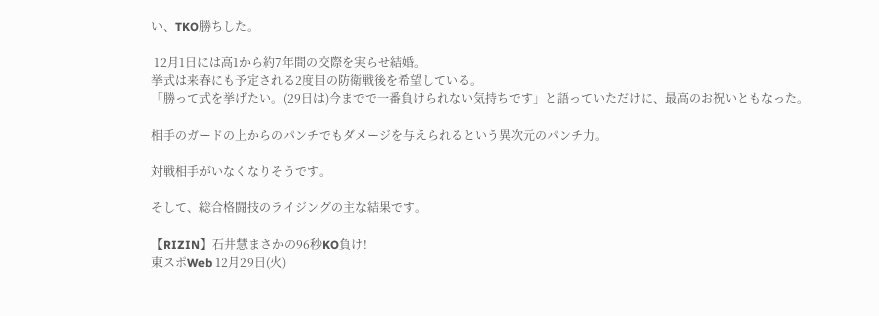い、TKO勝ちした。

 12月1日には高1から約7年間の交際を実らせ結婚。
挙式は来春にも予定される2度目の防衛戦後を希望している。
「勝って式を挙げたい。(29日は)今までで一番負けられない気持ちです」と語っていただけに、最高のお祝いともなった。

相手のガードの上からのパンチでもダメージを与えられるという異次元のパンチ力。

対戦相手がいなくなりそうです。

そして、総合格闘技のライジングの主な結果です。

【RIZIN】石井慧まさかの96秒KO負け!
東スポWeb 12月29日(火)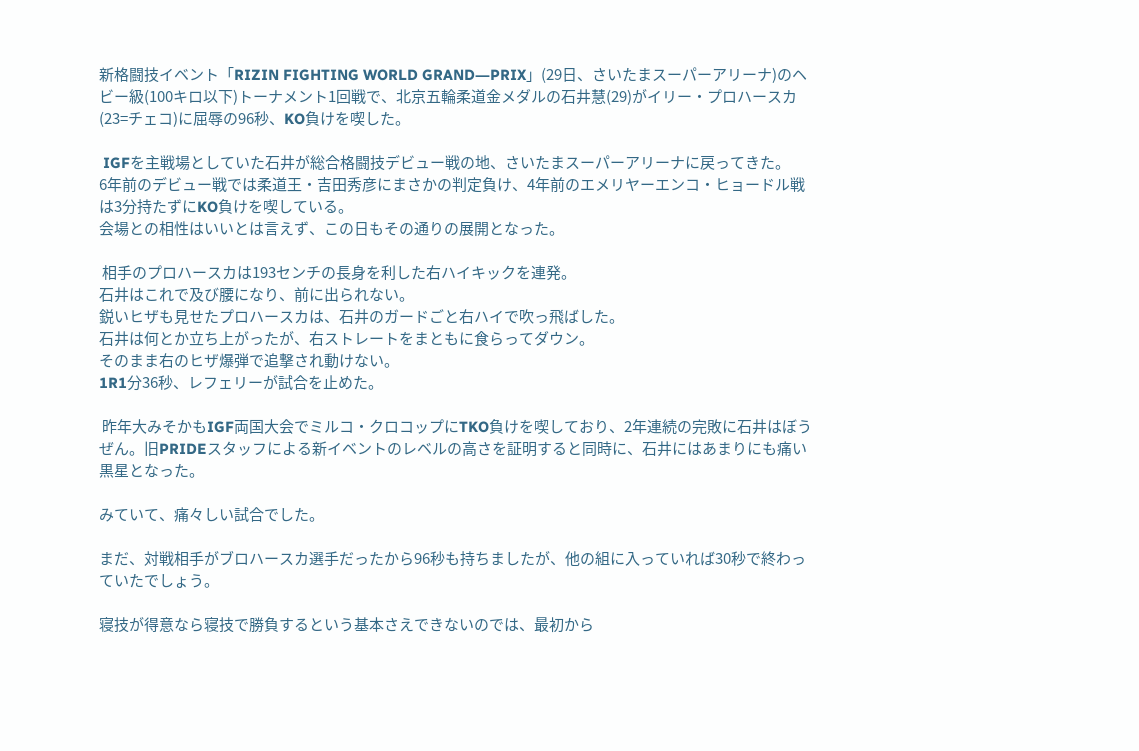新格闘技イベント「RIZIN FIGHTING WORLD GRAND―PRIX」(29日、さいたまスーパーアリーナ)のヘビー級(100キロ以下)トーナメント1回戦で、北京五輪柔道金メダルの石井慧(29)がイリー・プロハースカ(23=チェコ)に屈辱の96秒、KO負けを喫した。

 IGFを主戦場としていた石井が総合格闘技デビュー戦の地、さいたまスーパーアリーナに戻ってきた。
6年前のデビュー戦では柔道王・吉田秀彦にまさかの判定負け、4年前のエメリヤーエンコ・ヒョードル戦は3分持たずにKO負けを喫している。
会場との相性はいいとは言えず、この日もその通りの展開となった。

 相手のプロハースカは193センチの長身を利した右ハイキックを連発。
石井はこれで及び腰になり、前に出られない。
鋭いヒザも見せたプロハースカは、石井のガードごと右ハイで吹っ飛ばした。
石井は何とか立ち上がったが、右ストレートをまともに食らってダウン。
そのまま右のヒザ爆弾で追撃され動けない。
1R1分36秒、レフェリーが試合を止めた。

 昨年大みそかもIGF両国大会でミルコ・クロコップにTKO負けを喫しており、2年連続の完敗に石井はぼうぜん。旧PRIDEスタッフによる新イベントのレベルの高さを証明すると同時に、石井にはあまりにも痛い黒星となった。

みていて、痛々しい試合でした。

まだ、対戦相手がブロハースカ選手だったから96秒も持ちましたが、他の組に入っていれば30秒で終わっていたでしょう。

寝技が得意なら寝技で勝負するという基本さえできないのでは、最初から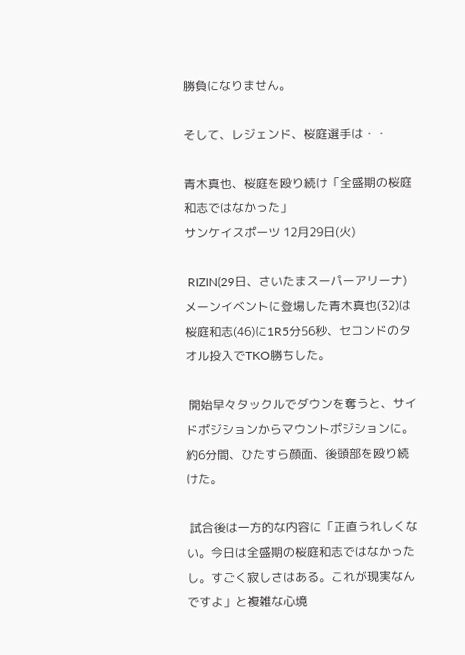勝負になりません。

そして、レジェンド、桜庭選手は・・

青木真也、桜庭を殴り続け「全盛期の桜庭和志ではなかった」
サンケイスポーツ 12月29日(火)

 RIZIN(29日、さいたまスーパーアリーナ)メーンイベントに登場した青木真也(32)は桜庭和志(46)に1R5分56秒、セコンドのタオル投入でTKO勝ちした。

 開始早々タックルでダウンを奪うと、サイドポジションからマウントポジションに。
約6分間、ひたすら顔面、後頭部を殴り続けた。

 試合後は一方的な内容に「正直うれしくない。今日は全盛期の桜庭和志ではなかったし。すごく寂しさはある。これが現実なんですよ」と複雑な心境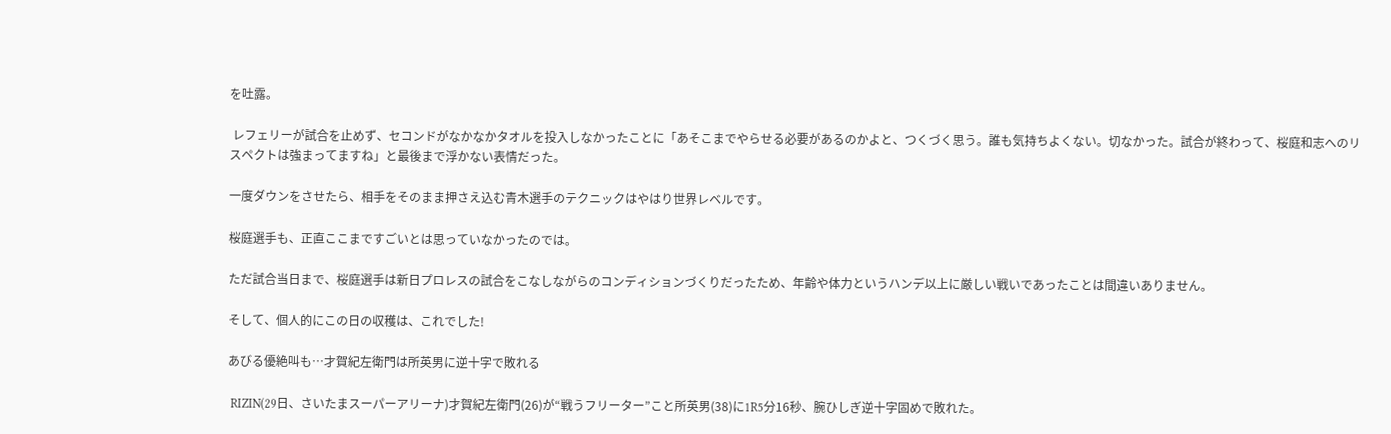を吐露。

 レフェリーが試合を止めず、セコンドがなかなかタオルを投入しなかったことに「あそこまでやらせる必要があるのかよと、つくづく思う。誰も気持ちよくない。切なかった。試合が終わって、桜庭和志へのリスペクトは強まってますね」と最後まで浮かない表情だった。

一度ダウンをさせたら、相手をそのまま押さえ込む青木選手のテクニックはやはり世界レベルです。

桜庭選手も、正直ここまですごいとは思っていなかったのでは。

ただ試合当日まで、桜庭選手は新日プロレスの試合をこなしながらのコンディションづくりだったため、年齢や体力というハンデ以上に厳しい戦いであったことは間違いありません。

そして、個人的にこの日の収穫は、これでした!

あびる優絶叫も…才賀紀左衛門は所英男に逆十字で敗れる

 RIZIN(29日、さいたまスーパーアリーナ)才賀紀左衛門(26)が“戦うフリーター”こと所英男(38)に1R5分16秒、腕ひしぎ逆十字固めで敗れた。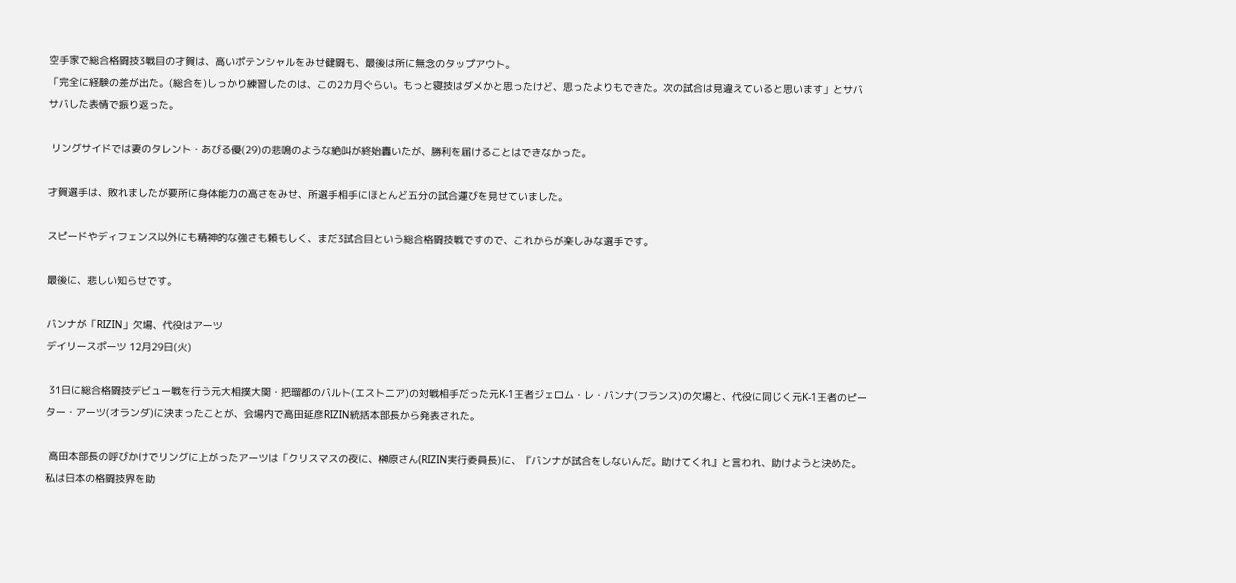空手家で総合格闘技3戦目の才賀は、高いポテンシャルをみせ健闘も、最後は所に無念のタップアウト。
「完全に経験の差が出た。(総合を)しっかり練習したのは、この2カ月ぐらい。もっと寝技はダメかと思ったけど、思ったよりもできた。次の試合は見違えていると思います」とサバサバした表情で振り返った。

 リングサイドでは妻のタレント・あびる優(29)の悲鳴のような絶叫が終始轟いたが、勝利を届けることはできなかった。

才賀選手は、敗れましたが要所に身体能力の高さをみせ、所選手相手にほとんど五分の試合運びを見せていました。

スピードやディフェンス以外にも精神的な強さも頼もしく、まだ3試合目という総合格闘技戦ですので、これからが楽しみな選手です。

最後に、悲しい知らせです。

バンナが「RIZIN」欠場、代役はアーツ
デイリースポーツ 12月29日(火)

 31日に総合格闘技デビュー戦を行う元大相撲大関・把瑠都のバルト(エストニア)の対戦相手だった元K-1王者ジェロム・レ・バンナ(フランス)の欠場と、代役に同じく元K-1王者のピーター・アーツ(オランダ)に決まったことが、会場内で高田延彦RIZIN統括本部長から発表された。

 高田本部長の呼びかけでリングに上がったアーツは「クリスマスの夜に、榊原さん(RIZIN実行委員長)に、『バンナが試合をしないんだ。助けてくれ』と言われ、助けようと決めた。私は日本の格闘技界を助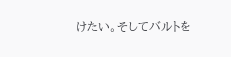けたい。そしてバルトを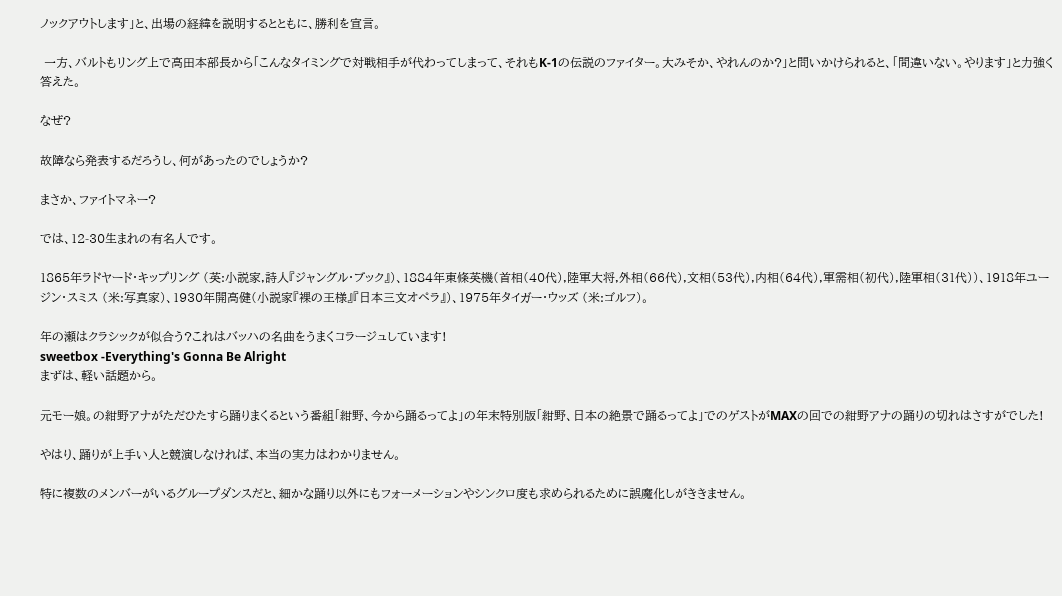ノックアウトします」と、出場の経緯を説明するとともに、勝利を宣言。

 一方、バルトもリング上で高田本部長から「こんなタイミングで対戦相手が代わってしまって、それもK-1の伝説のファイター。大みそか、やれんのか?」と問いかけられると、「間違いない。やります」と力強く答えた。

なぜ?

故障なら発表するだろうし、何があったのでしょうか?

まさか、ファイトマネー?

では、12-30生まれの有名人です。

1865年ラドヤード・キップリング (英:小説家,詩人『ジャングル・ブック』)、1884年東條英機(首相(40代),陸軍大将,外相(66代),文相(53代),内相(64代),軍需相(初代),陸軍相(31代))、1918年ユージン・スミス (米:写真家)、1930年開高健(小説家『裸の王様』『日本三文オペラ』)、1975年タイガー・ウッズ (米:ゴルフ)。

年の瀬はクラシックが似合う?これはバッハの名曲をうまくコラージュしています!
sweetbox -Everything's Gonna Be Alright
まずは、軽い話題から。

元モー娘。の紺野アナがただひたすら踊りまくるという番組「紺野、今から踊るってよ」の年末特別版「紺野、日本の絶景で踊るってよ」でのゲストがMAXの回での紺野アナの踊りの切れはさすがでした!

やはり、踊りが上手い人と競演しなければ、本当の実力はわかりません。

特に複数のメンバーがいるグループダンスだと、細かな踊り以外にもフォーメーションやシンクロ度も求められるために誤魔化しがききません。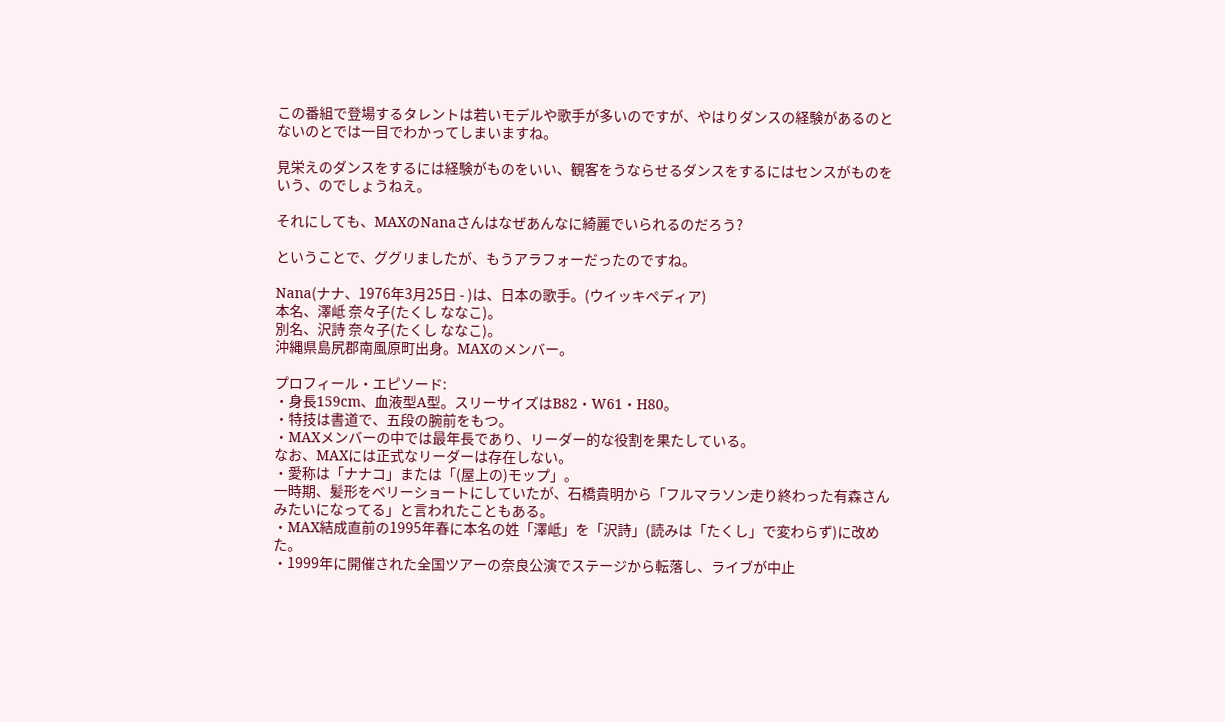この番組で登場するタレントは若いモデルや歌手が多いのですが、やはりダンスの経験があるのとないのとでは一目でわかってしまいますね。

見栄えのダンスをするには経験がものをいい、観客をうならせるダンスをするにはセンスがものをいう、のでしょうねえ。

それにしても、MAXのNanaさんはなぜあんなに綺麗でいられるのだろう?

ということで、ググリましたが、もうアラフォーだったのですね。

Nana(ナナ、1976年3月25日 - )は、日本の歌手。(ウイッキペディア)
本名、澤岻 奈々子(たくし ななこ)。
別名、沢詩 奈々子(たくし ななこ)。
沖縄県島尻郡南風原町出身。MAXのメンバー。

プロフィール・エピソード:
・身長159cm、血液型A型。スリーサイズはB82・W61・H80。
・特技は書道で、五段の腕前をもつ。
・MAXメンバーの中では最年長であり、リーダー的な役割を果たしている。
なお、MAXには正式なリーダーは存在しない。
・愛称は「ナナコ」または「(屋上の)モップ」。
一時期、髪形をベリーショートにしていたが、石橋貴明から「フルマラソン走り終わった有森さんみたいになってる」と言われたこともある。
・MAX結成直前の1995年春に本名の姓「澤岻」を「沢詩」(読みは「たくし」で変わらず)に改めた。
・1999年に開催された全国ツアーの奈良公演でステージから転落し、ライブが中止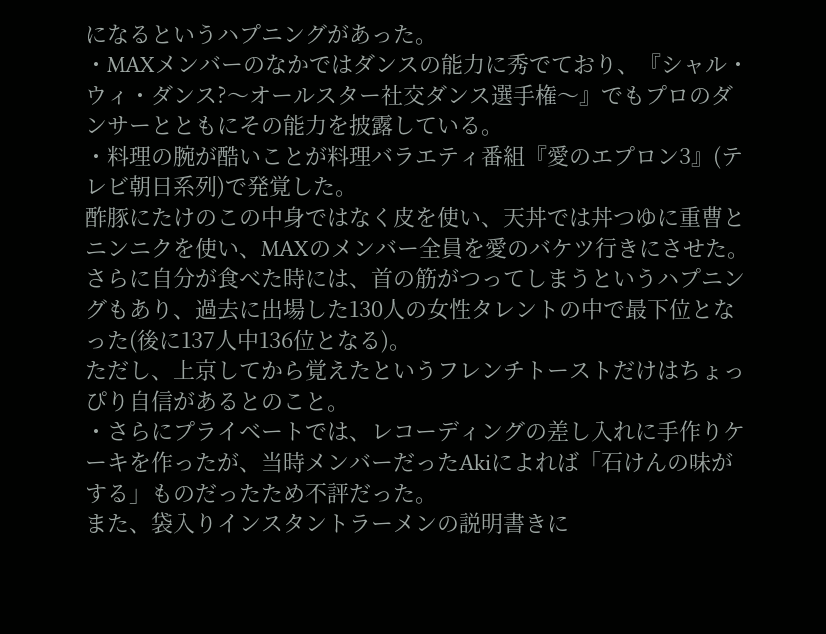になるというハプニングがあった。
・MAXメンバーのなかではダンスの能力に秀でており、『シャル・ウィ・ダンス?〜オールスター社交ダンス選手権〜』でもプロのダンサーとともにその能力を披露している。
・料理の腕が酷いことが料理バラエティ番組『愛のエプロン3』(テレビ朝日系列)で発覚した。
酢豚にたけのこの中身ではなく皮を使い、天丼では丼つゆに重曹とニンニクを使い、MAXのメンバー全員を愛のバケツ行きにさせた。
さらに自分が食べた時には、首の筋がつってしまうというハプニングもあり、過去に出場した130人の女性タレントの中で最下位となった(後に137人中136位となる)。
ただし、上京してから覚えたというフレンチトーストだけはちょっぴり自信があるとのこと。
・さらにプライベートでは、レコーディングの差し入れに手作りケーキを作ったが、当時メンバーだったAkiによれば「石けんの味がする」ものだったため不評だった。
また、袋入りインスタントラーメンの説明書きに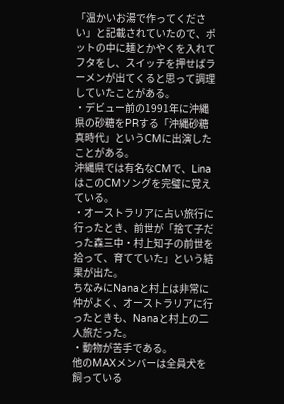「温かいお湯で作ってください」と記載されていたので、ポットの中に麺とかやくを入れてフタをし、スイッチを押せばラーメンが出てくると思って調理していたことがある。
・デビュー前の1991年に沖縄県の砂糖をPRする「沖縄砂糖真時代」というCMに出演したことがある。
沖縄県では有名なCMで、LinaはこのCMソングを完璧に覚えている。
・オーストラリアに占い旅行に行ったとき、前世が「捨て子だった森三中・村上知子の前世を拾って、育てていた」という結果が出た。
ちなみにNanaと村上は非常に仲がよく、オーストラリアに行ったときも、Nanaと村上の二人旅だった。
・動物が苦手である。
他のMAXメンバーは全員犬を飼っている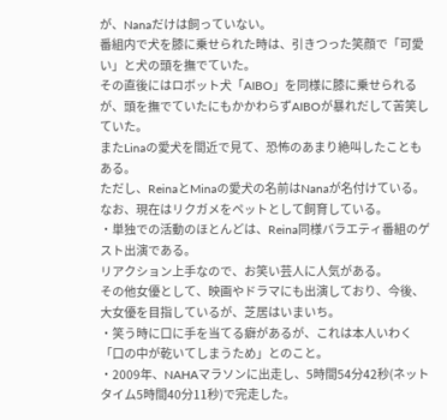が、Nanaだけは飼っていない。
番組内で犬を膝に乗せられた時は、引きつった笑顔で「可愛い」と犬の頭を撫でていた。
その直後にはロボット犬「AIBO」を同様に膝に乗せられるが、頭を撫でていたにもかかわらずAIBOが暴れだして苦笑していた。
またLinaの愛犬を間近で見て、恐怖のあまり絶叫したこともある。
ただし、ReinaとMinaの愛犬の名前はNanaが名付けている。
なお、現在はリクガメをペットとして飼育している。
・単独での活動のほとんどは、Reina同様バラエティ番組のゲスト出演である。
リアクション上手なので、お笑い芸人に人気がある。
その他女優として、映画やドラマにも出演しており、今後、大女優を目指しているが、芝居はいまいち。
・笑う時に口に手を当てる癖があるが、これは本人いわく「口の中が乾いてしまうため」とのこと。
・2009年、NAHAマラソンに出走し、5時間54分42秒(ネットタイム5時間40分11秒)で完走した。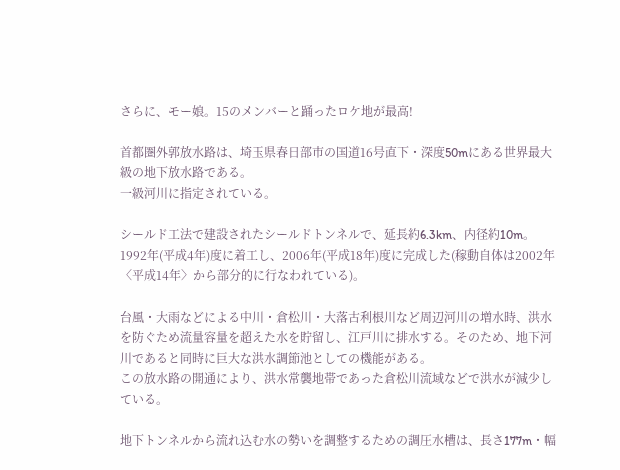さらに、モー娘。15のメンバーと踊ったロケ地が最高!

首都圏外郭放水路は、埼玉県春日部市の国道16号直下・深度50mにある世界最大級の地下放水路である。
一級河川に指定されている。

シールド工法で建設されたシールドトンネルで、延長約6.3km、内径約10m。
1992年(平成4年)度に着工し、2006年(平成18年)度に完成した(稼動自体は2002年〈平成14年〉から部分的に行なわれている)。

台風・大雨などによる中川・倉松川・大落古利根川など周辺河川の増水時、洪水を防ぐため流量容量を超えた水を貯留し、江戸川に排水する。そのため、地下河川であると同時に巨大な洪水調節池としての機能がある。
この放水路の開通により、洪水常襲地帯であった倉松川流域などで洪水が減少している。

地下トンネルから流れ込む水の勢いを調整するための調圧水槽は、長さ177m・幅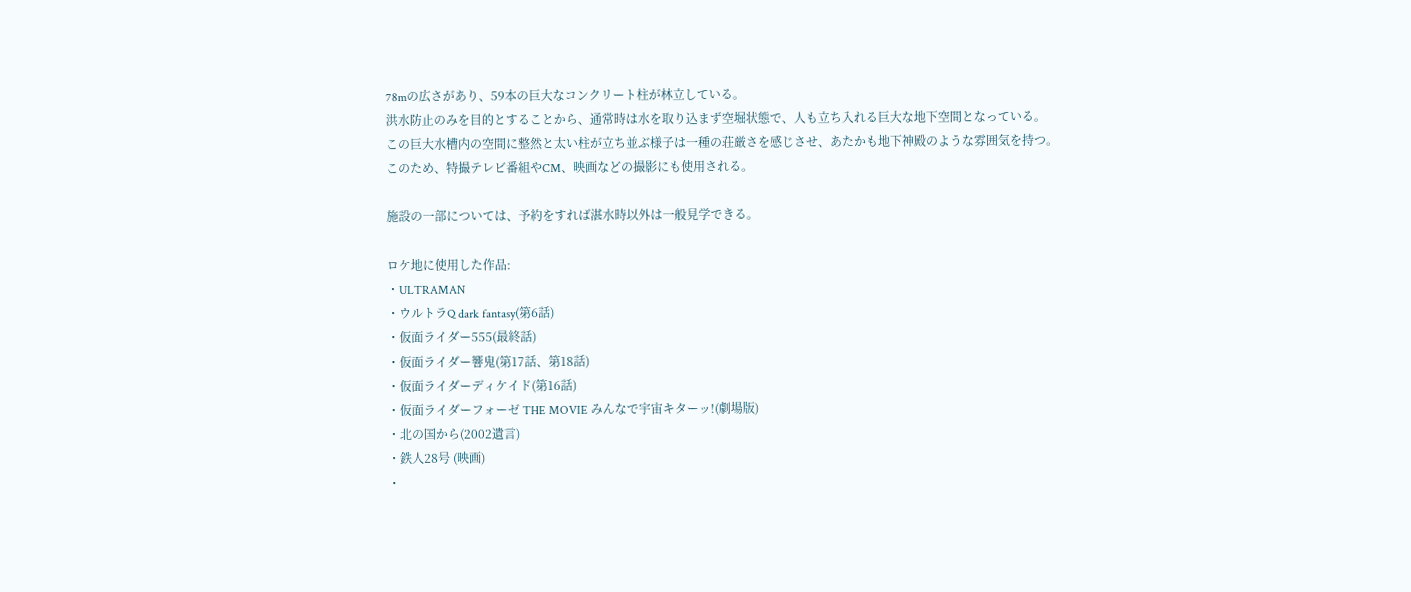78mの広さがあり、59本の巨大なコンクリート柱が林立している。
洪水防止のみを目的とすることから、通常時は水を取り込まず空堀状態で、人も立ち入れる巨大な地下空間となっている。
この巨大水槽内の空間に整然と太い柱が立ち並ぶ様子は一種の荘厳さを感じさせ、あたかも地下神殿のような雰囲気を持つ。
このため、特撮テレビ番組やCM、映画などの撮影にも使用される。

施設の一部については、予約をすれば湛水時以外は一般見学できる。

ロケ地に使用した作品:
・ULTRAMAN
・ウルトラQ dark fantasy(第6話)
・仮面ライダー555(最終話)
・仮面ライダー響鬼(第17話、第18話)
・仮面ライダーディケイド(第16話)
・仮面ライダーフォーゼ THE MOVIE みんなで宇宙キターッ!(劇場版)
・北の国から(2002遺言)
・鉄人28号 (映画)
・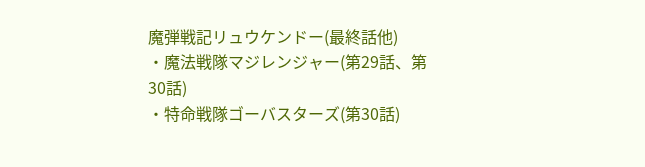魔弾戦記リュウケンドー(最終話他)
・魔法戦隊マジレンジャー(第29話、第30話)
・特命戦隊ゴーバスターズ(第30話)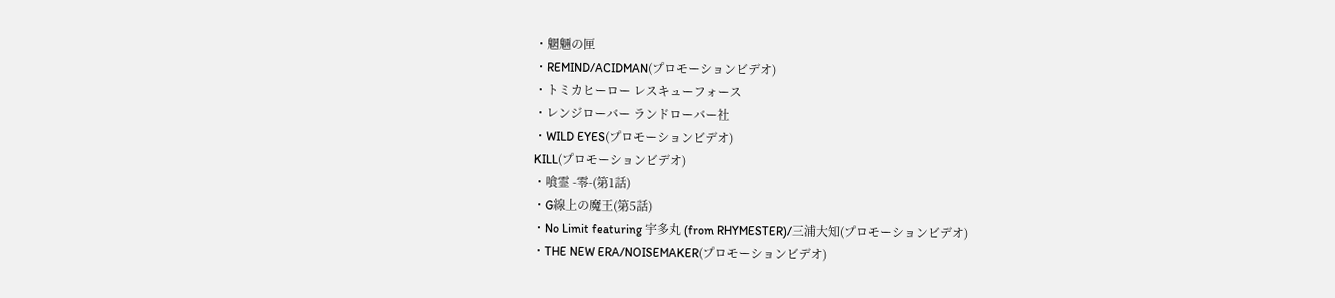・魍魎の匣
・REMIND/ACIDMAN(プロモーションビデオ)
・トミカヒーロー レスキューフォース
・レンジローバー ランドローバー社
・WILD EYES(プロモーションビデオ)
KILL(プロモーションビデオ)
・喰霊 -零-(第1話)
・G線上の魔王(第5話)
・No Limit featuring 宇多丸 (from RHYMESTER)/三浦大知(プロモーションビデオ)
・THE NEW ERA/NOISEMAKER(プロモーションビデオ)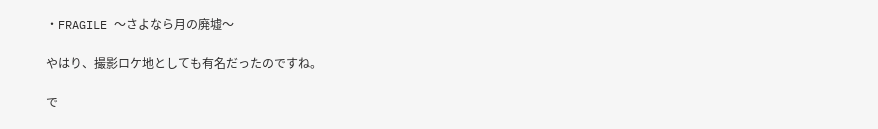・FRAGILE 〜さよなら月の廃墟〜

やはり、撮影ロケ地としても有名だったのですね。

で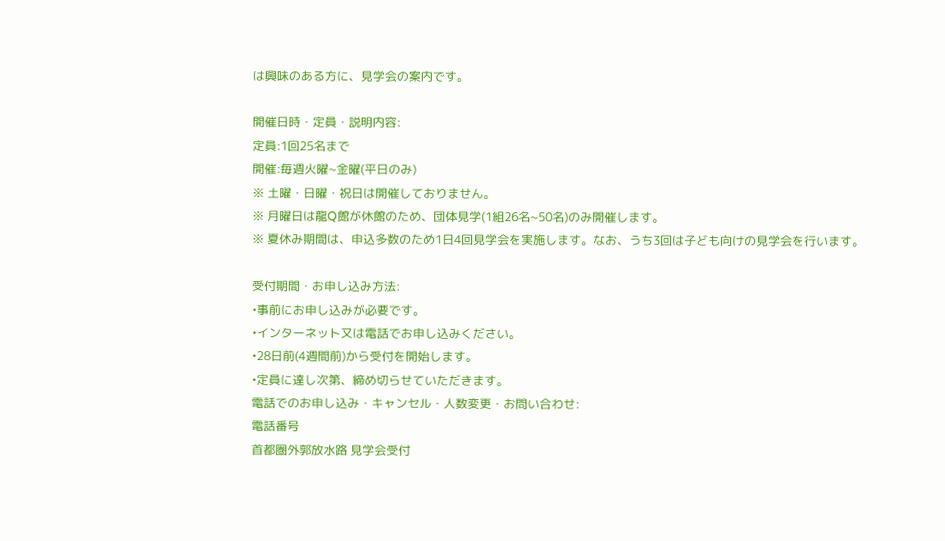は興味のある方に、見学会の案内です。

開催日時・定員・説明内容:
定員:1回25名まで
開催:毎週火曜~金曜(平日のみ)
※ 土曜・日曜・祝日は開催しておりません。
※ 月曜日は龍Q館が休館のため、団体見学(1組26名~50名)のみ開催します。
※ 夏休み期間は、申込多数のため1日4回見学会を実施します。なお、うち3回は子ども向けの見学会を行います。

受付期間・お申し込み方法:
•事前にお申し込みが必要です。
•インターネット又は電話でお申し込みください。
•28日前(4週間前)から受付を開始します。
•定員に達し次第、締め切らせていただきます。
電話でのお申し込み・キャンセル・人数変更・お問い合わせ:
電話番号
首都圏外郭放水路 見学会受付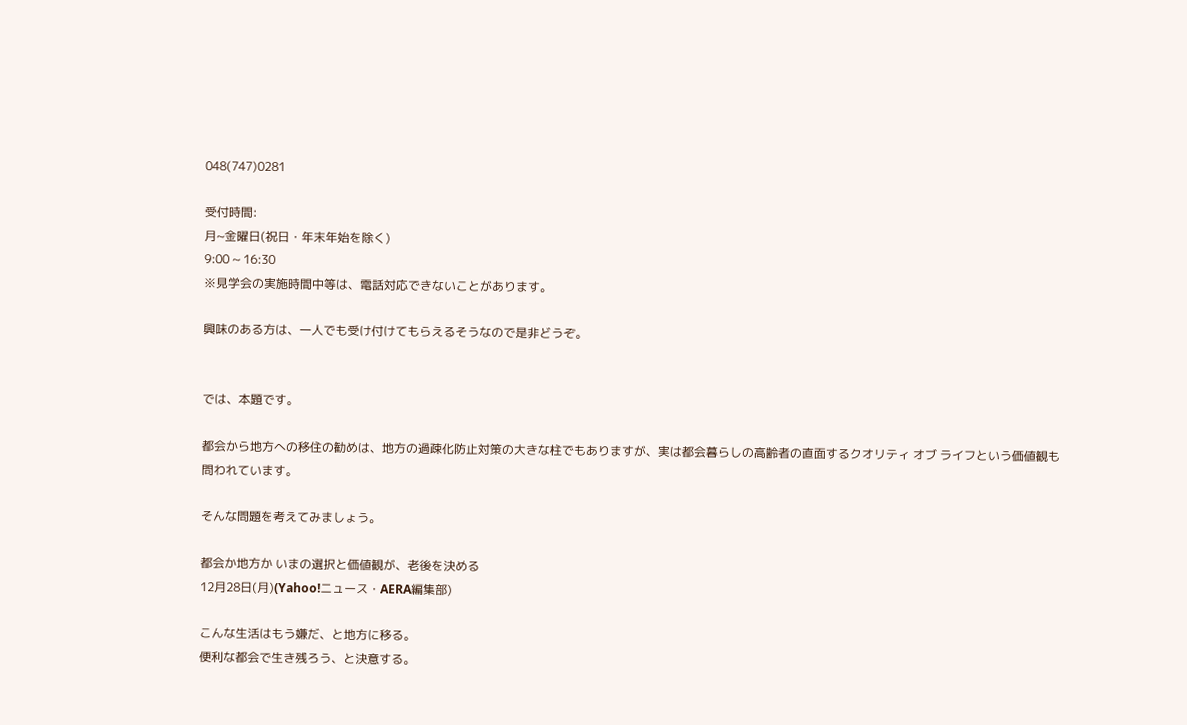048(747)0281

受付時間:
月~金曜日(祝日・年末年始を除く)
9:00 ~ 16:30
※見学会の実施時間中等は、電話対応できないことがあります。

興味のある方は、一人でも受け付けてもらえるそうなので是非どうぞ。


では、本題です。

都会から地方への移住の勧めは、地方の過疎化防止対策の大きな柱でもありますが、実は都会暮らしの高齢者の直面するクオリティ オブ ライフという価値観も問われています。

そんな問題を考えてみましょう。

都会か地方か いまの選択と価値観が、老後を決める
12月28日(月)(Yahoo!ニュース・AERA編集部)

こんな生活はもう嫌だ、と地方に移る。
便利な都会で生き残ろう、と決意する。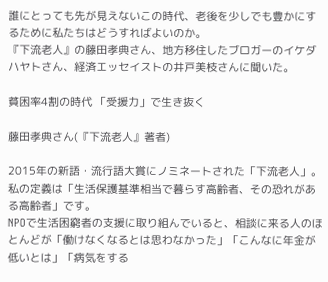誰にとっても先が見えないこの時代、老後を少しでも豊かにするために私たちはどうすればよいのか。
『下流老人』の藤田孝典さん、地方移住したブロガーのイケダハヤトさん、経済エッセイストの井戸美枝さんに聞いた。

貧困率4割の時代 「受援力」で生き抜く

藤田孝典さん(『下流老人』著者)

2015年の新語・流行語大賞にノミネートされた「下流老人」。
私の定義は「生活保護基準相当で暮らす高齢者、その恐れがある高齢者」です。
NPOで生活困窮者の支援に取り組んでいると、相談に来る人のほとんどが「働けなくなるとは思わなかった」「こんなに年金が低いとは」「病気をする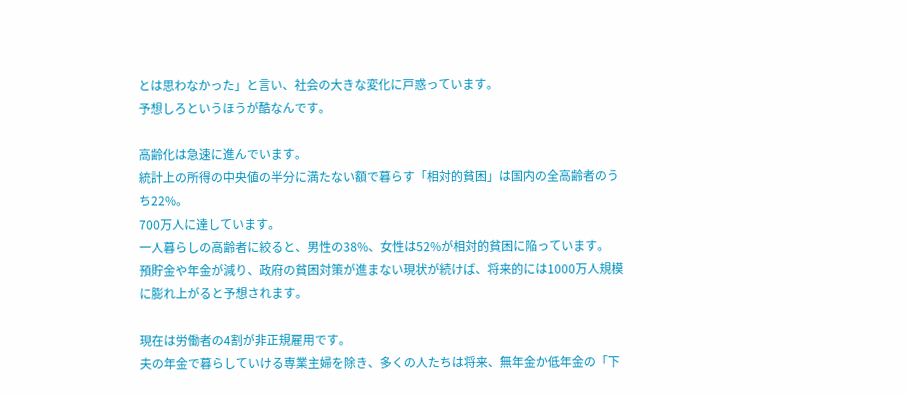とは思わなかった」と言い、社会の大きな変化に戸惑っています。
予想しろというほうが酷なんです。

高齢化は急速に進んでいます。
統計上の所得の中央値の半分に満たない額で暮らす「相対的貧困」は国内の全高齢者のうち22%。
700万人に達しています。
一人暮らしの高齢者に絞ると、男性の38%、女性は52%が相対的貧困に陥っています。
預貯金や年金が減り、政府の貧困対策が進まない現状が続けば、将来的には1000万人規模に膨れ上がると予想されます。

現在は労働者の4割が非正規雇用です。
夫の年金で暮らしていける専業主婦を除き、多くの人たちは将来、無年金か低年金の「下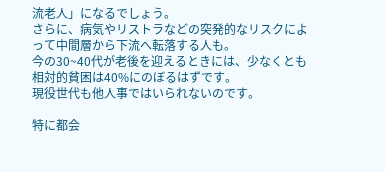流老人」になるでしょう。
さらに、病気やリストラなどの突発的なリスクによって中間層から下流へ転落する人も。
今の30~40代が老後を迎えるときには、少なくとも相対的貧困は40%にのぼるはずです。
現役世代も他人事ではいられないのです。

特に都会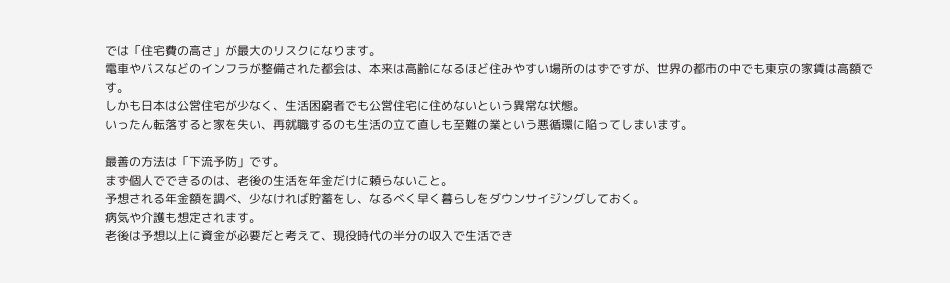では「住宅費の高さ」が最大のリスクになります。
電車やバスなどのインフラが整備された都会は、本来は高齢になるほど住みやすい場所のはずですが、世界の都市の中でも東京の家賃は高額です。
しかも日本は公営住宅が少なく、生活困窮者でも公営住宅に住めないという異常な状態。
いったん転落すると家を失い、再就職するのも生活の立て直しも至難の業という悪循環に陥ってしまいます。

最善の方法は「下流予防」です。
まず個人でできるのは、老後の生活を年金だけに頼らないこと。
予想される年金額を調べ、少なければ貯蓄をし、なるべく早く暮らしをダウンサイジングしておく。
病気や介護も想定されます。
老後は予想以上に資金が必要だと考えて、現役時代の半分の収入で生活でき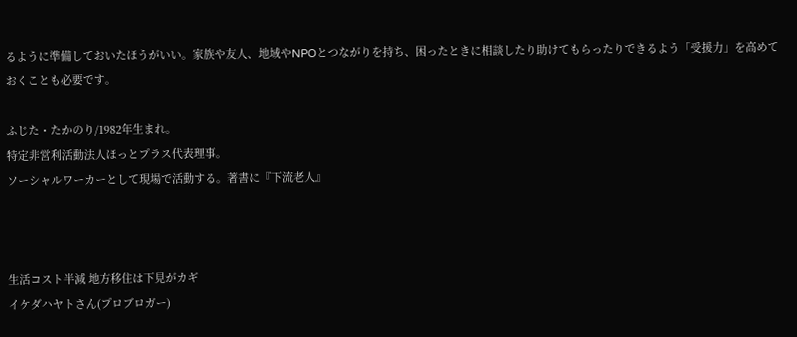るように準備しておいたほうがいい。家族や友人、地域やNPOとつながりを持ち、困ったときに相談したり助けてもらったりできるよう「受援力」を高めておくことも必要です。

ふじた・たかのり/1982年生まれ。
特定非営利活動法人ほっとプラス代表理事。
ソーシャルワーカーとして現場で活動する。著書に『下流老人』



生活コスト半減 地方移住は下見がカギ
イケダハヤトさん(プロブロガー)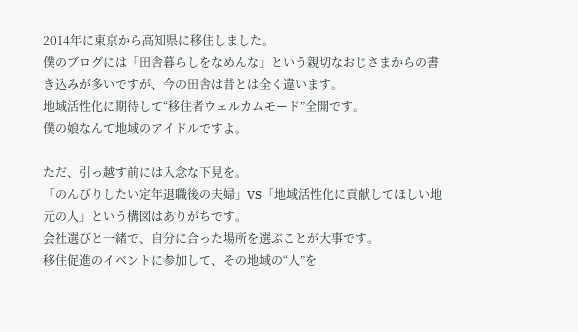2014年に東京から高知県に移住しました。
僕のブログには「田舎暮らしをなめんな」という親切なおじさまからの書き込みが多いですが、今の田舎は昔とは全く違います。
地域活性化に期待して“移住者ウェルカムモード”全開です。
僕の娘なんて地域のアイドルですよ。

ただ、引っ越す前には入念な下見を。
「のんびりしたい定年退職後の夫婦」VS「地域活性化に貢献してほしい地元の人」という構図はありがちです。
会社選びと一緒で、自分に合った場所を選ぶことが大事です。
移住促進のイベントに参加して、その地域の“人”を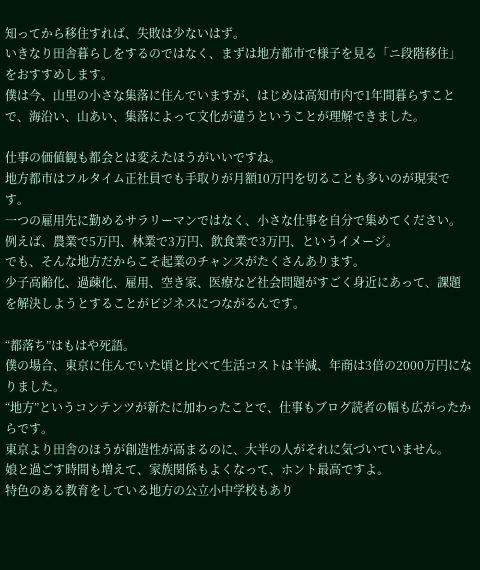知ってから移住すれば、失敗は少ないはず。
いきなり田舎暮らしをするのではなく、まずは地方都市で様子を見る「ニ段階移住」をおすすめします。
僕は今、山里の小さな集落に住んでいますが、はじめは高知市内で1年間暮らすことで、海沿い、山あい、集落によって文化が違うということが理解できました。

仕事の価値観も都会とは変えたほうがいいですね。
地方都市はフルタイム正社員でも手取りが月額10万円を切ることも多いのが現実です。
一つの雇用先に勤めるサラリーマンではなく、小さな仕事を自分で集めてください。
例えば、農業で5万円、林業で3万円、飲食業で3万円、というイメージ。
でも、そんな地方だからこそ起業のチャンスがたくさんあります。
少子高齢化、過疎化、雇用、空き家、医療など社会問題がすごく身近にあって、課題を解決しようとすることがビジネスにつながるんです。

“都落ち”はもはや死語。
僕の場合、東京に住んでいた頃と比べて生活コストは半減、年商は3倍の2000万円になりました。
“地方”というコンテンツが新たに加わったことで、仕事もブログ読者の幅も広がったからです。
東京より田舎のほうが創造性が高まるのに、大半の人がそれに気づいていません。
娘と過ごす時間も増えて、家族関係もよくなって、ホント最高ですよ。
特色のある教育をしている地方の公立小中学校もあり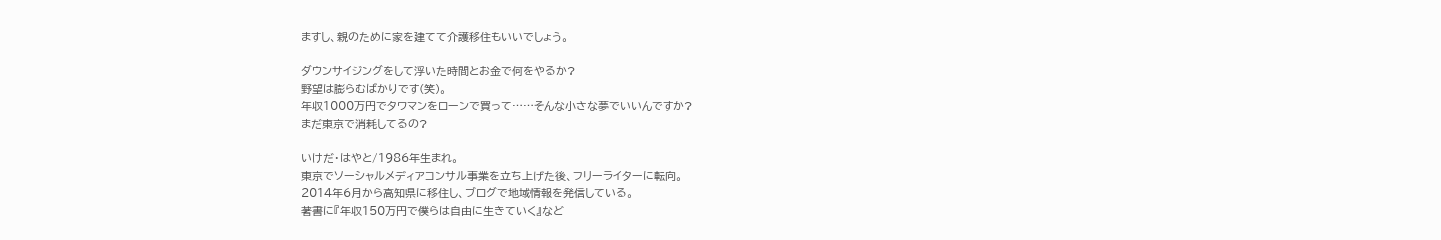ますし、親のために家を建てて介護移住もいいでしょう。

ダウンサイジングをして浮いた時間とお金で何をやるか?
野望は膨らむばかりです(笑)。
年収1000万円でタワマンをローンで買って……そんな小さな夢でいいんですか?
まだ東京で消耗してるの?

いけだ・はやと/1986年生まれ。
東京でソーシャルメディアコンサル事業を立ち上げた後、フリーライターに転向。
2014年6月から高知県に移住し、ブログで地域情報を発信している。
著書に『年収150万円で僕らは自由に生きていく』など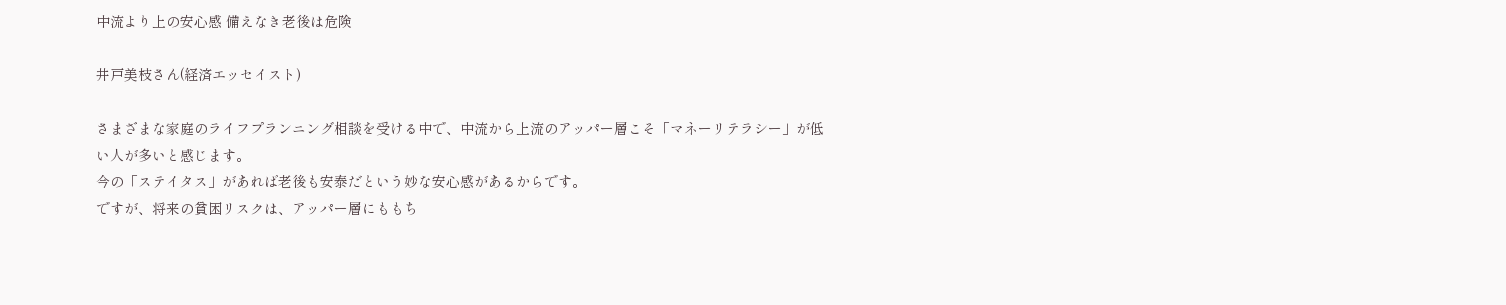中流より上の安心感 備えなき老後は危険

井戸美枝さん(経済エッセイスト)

さまざまな家庭のライフプランニング相談を受ける中で、中流から上流のアッパー層こそ「マネーリテラシー」が低い人が多いと感じます。
今の「ステイタス」があれば老後も安泰だという妙な安心感があるからです。
ですが、将来の貧困リスクは、アッパー層にももち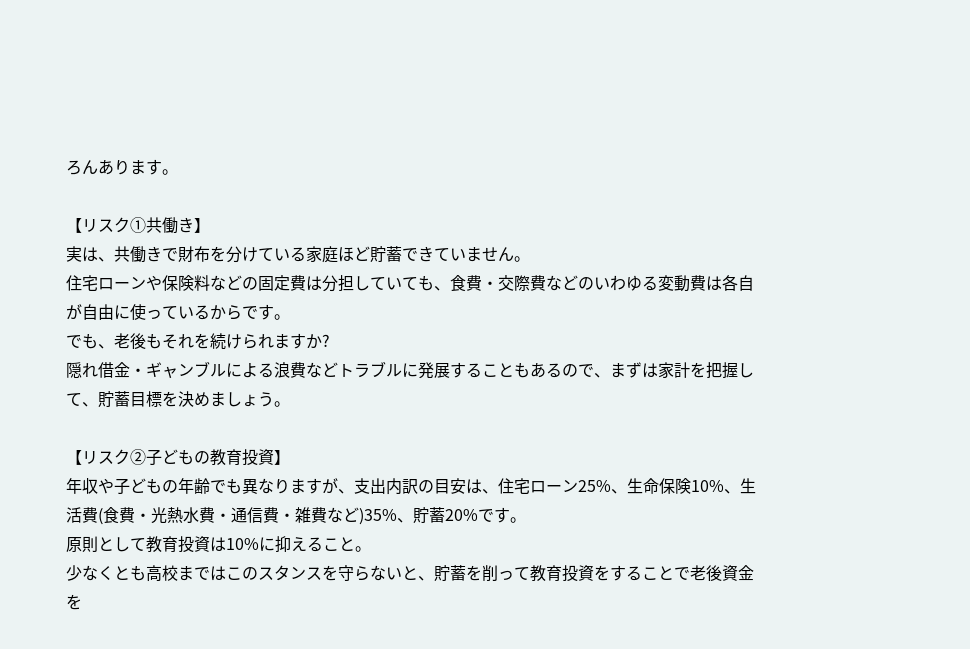ろんあります。

【リスク①共働き】
実は、共働きで財布を分けている家庭ほど貯蓄できていません。
住宅ローンや保険料などの固定費は分担していても、食費・交際費などのいわゆる変動費は各自が自由に使っているからです。
でも、老後もそれを続けられますか?
隠れ借金・ギャンブルによる浪費などトラブルに発展することもあるので、まずは家計を把握して、貯蓄目標を決めましょう。

【リスク②子どもの教育投資】
年収や子どもの年齢でも異なりますが、支出内訳の目安は、住宅ローン25%、生命保険10%、生活費(食費・光熱水費・通信費・雑費など)35%、貯蓄20%です。
原則として教育投資は10%に抑えること。
少なくとも高校まではこのスタンスを守らないと、貯蓄を削って教育投資をすることで老後資金を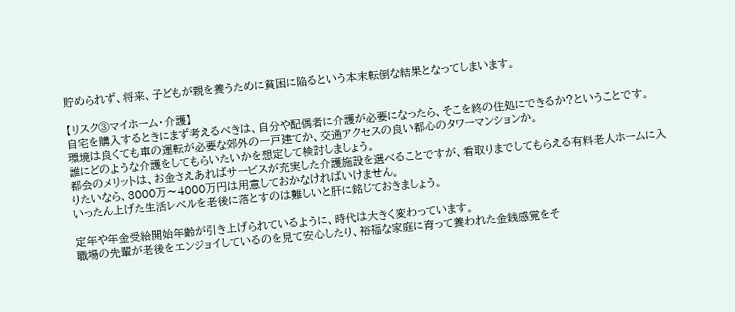貯められず、将来、子どもが親を養うために貧困に陥るという本末転倒な結果となってしまいます。

【リスク③マイホーム・介護】
自宅を購入するときにまず考えるべきは、自分や配偶者に介護が必要になったら、そこを終の住処にできるか?ということです。
環境は良くても車の運転が必要な郊外の一戸建てか、交通アクセスの良い都心のタワーマンションか。
誰にどのような介護をしてもらいたいかを想定して検討しましょう。
都会のメリットは、お金さえあればサービスが充実した介護施設を選べることですが、看取りまでしてもらえる有料老人ホームに入りたいなら、3000万〜4000万円は用意しておかなければいけません。
いったん上げた生活レベルを老後に落とすのは難しいと肝に銘じておきましょう。

定年や年金受給開始年齢が引き上げられているように、時代は大きく変わっています。
職場の先輩が老後をエンジョイしているのを見て安心したり、裕福な家庭に育って養われた金銭感覚をそ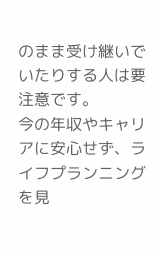のまま受け継いでいたりする人は要注意です。
今の年収やキャリアに安心せず、ライフプランニングを見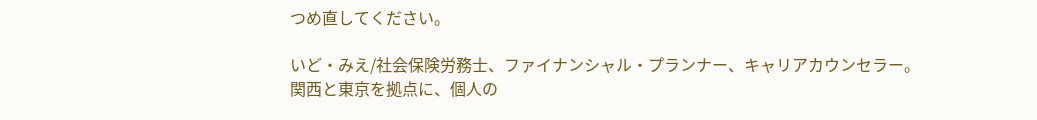つめ直してください。

いど・みえ/社会保険労務士、ファイナンシャル・プランナー、キャリアカウンセラー。
関西と東京を拠点に、個人の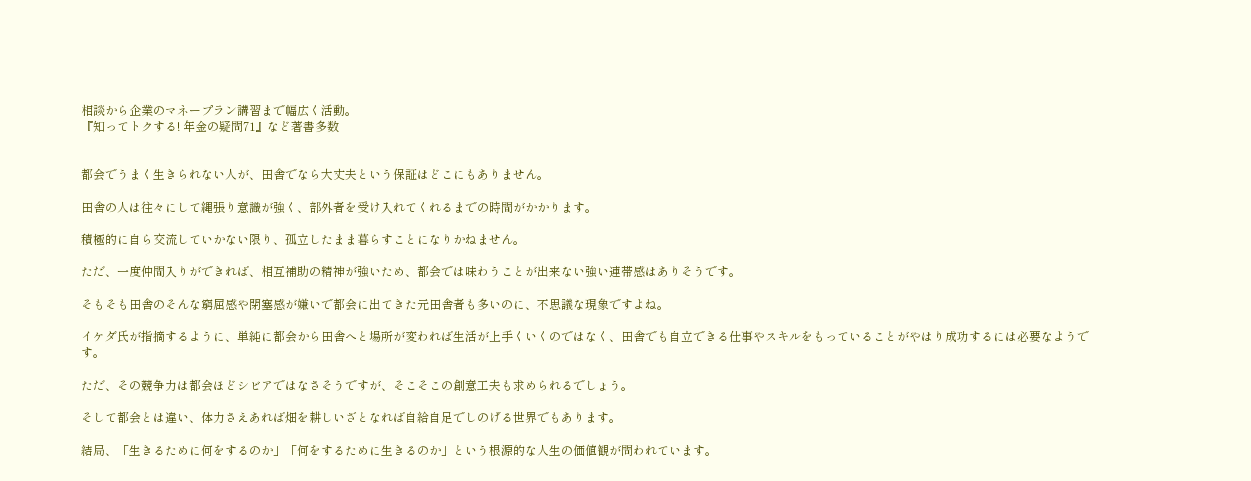相談から企業のマネープラン講習まで幅広く活動。
『知ってトクする! 年金の疑問71』など著書多数


都会でうまく生きられない人が、田舎でなら大丈夫という保証はどこにもありません。

田舎の人は往々にして縄張り意識が強く、部外者を受け入れてくれるまでの時間がかかります。

積極的に自ら交流していかない限り、孤立したまま暮らすことになりかねません。

ただ、一度仲間入りができれば、相互補助の精神が強いため、都会では味わうことが出来ない強い連帯感はありそうです。

そもそも田舎のそんな窮屈感や閉塞感が嫌いで都会に出てきた元田舎者も多いのに、不思議な現象ですよね。

イケダ氏が指摘するように、単純に都会から田舎へと場所が変われば生活が上手くいくのではなく、田舎でも自立できる仕事やスキルをもっていることがやはり成功するには必要なようです。

ただ、その競争力は都会ほどシビアではなさそうですが、そこそこの創意工夫も求められるでしょう。

そして都会とは違い、体力さえあれば畑を耕しいざとなれば自給自足でしのげる世界でもあります。

結局、「生きるために何をするのか」「何をするために生きるのか」という根源的な人生の価値観が問われています。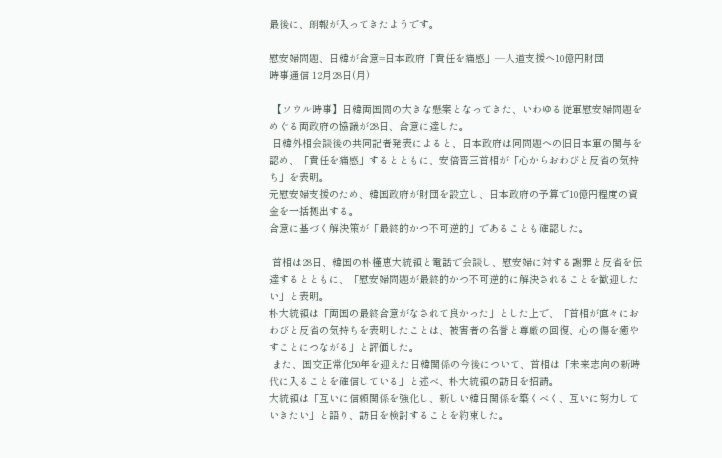最後に、朗報が入ってきたようです。

慰安婦問題、日韓が合意=日本政府「責任を痛感」―人道支援へ10億円財団
時事通信 12月28日(月)

 【ソウル時事】日韓両国間の大きな懸案となってきた、いわゆる従軍慰安婦問題をめぐる両政府の協議が28日、合意に達した。
 日韓外相会談後の共同記者発表によると、日本政府は同問題への旧日本軍の関与を認め、「責任を痛感」するとともに、安倍晋三首相が「心からおわびと反省の気持ち」を表明。
元慰安婦支援のため、韓国政府が財団を設立し、日本政府の予算で10億円程度の資金を一括拠出する。
合意に基づく解決策が「最終的かつ不可逆的」であることも確認した。

 首相は28日、韓国の朴槿恵大統領と電話で会談し、慰安婦に対する謝罪と反省を伝達するとともに、「慰安婦問題が最終的かつ不可逆的に解決されることを歓迎したい」と表明。
朴大統領は「両国の最終合意がなされて良かった」とした上で、「首相が直々におわびと反省の気持ちを表明したことは、被害者の名誉と尊厳の回復、心の傷を癒やすことにつながる」と評価した。
 また、国交正常化50年を迎えた日韓関係の今後について、首相は「未来志向の新時代に入ることを確信している」と述べ、朴大統領の訪日を招請。
大統領は「互いに信頼関係を強化し、新しい韓日関係を築くべく、互いに努力していきたい」と語り、訪日を検討することを約束した。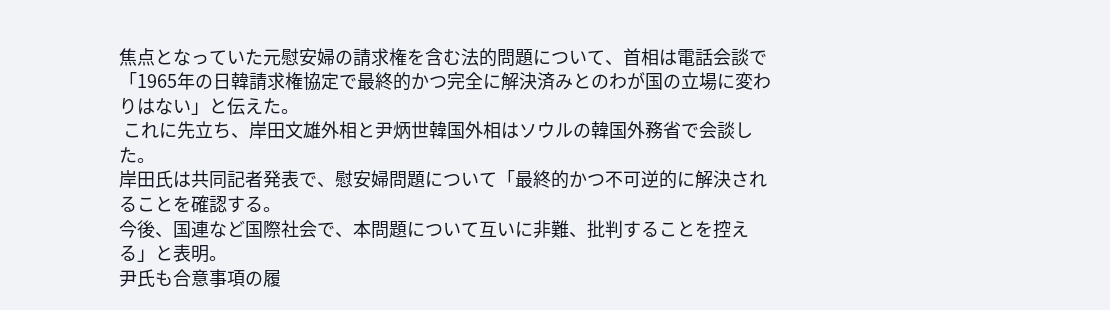焦点となっていた元慰安婦の請求権を含む法的問題について、首相は電話会談で「1965年の日韓請求権協定で最終的かつ完全に解決済みとのわが国の立場に変わりはない」と伝えた。
 これに先立ち、岸田文雄外相と尹炳世韓国外相はソウルの韓国外務省で会談した。
岸田氏は共同記者発表で、慰安婦問題について「最終的かつ不可逆的に解決されることを確認する。
今後、国連など国際社会で、本問題について互いに非難、批判することを控える」と表明。
尹氏も合意事項の履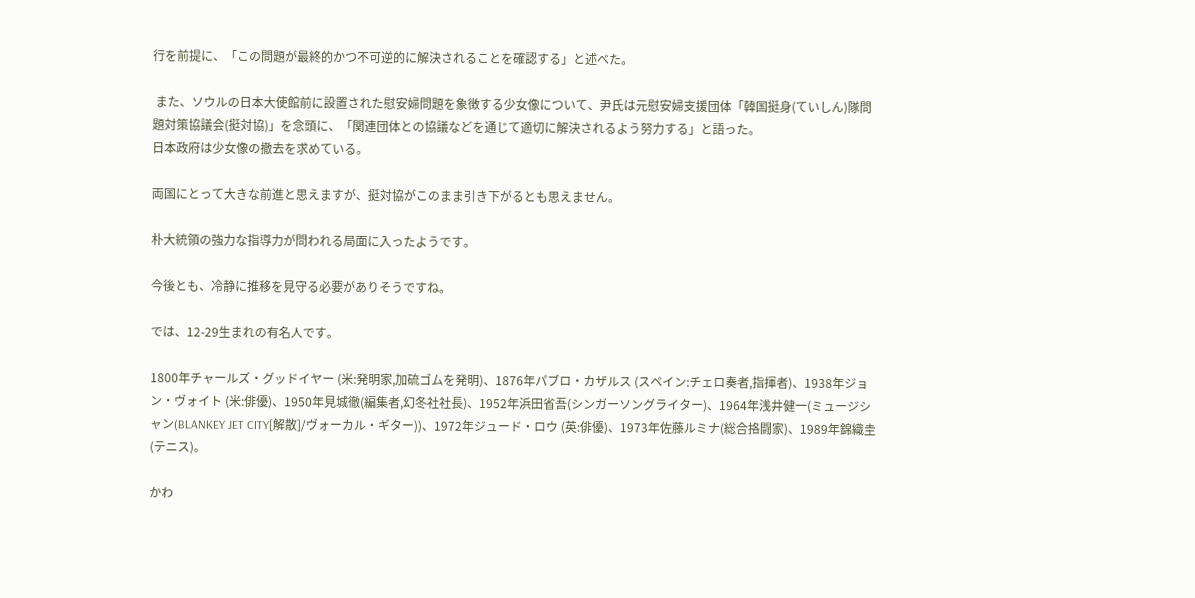行を前提に、「この問題が最終的かつ不可逆的に解決されることを確認する」と述べた。

 また、ソウルの日本大使館前に設置された慰安婦問題を象徴する少女像について、尹氏は元慰安婦支援団体「韓国挺身(ていしん)隊問題対策協議会(挺対協)」を念頭に、「関連団体との協議などを通じて適切に解決されるよう努力する」と語った。
日本政府は少女像の撤去を求めている。

両国にとって大きな前進と思えますが、挺対協がこのまま引き下がるとも思えません。

朴大統領の強力な指導力が問われる局面に入ったようです。

今後とも、冷静に推移を見守る必要がありそうですね。

では、12-29生まれの有名人です。

1800年チャールズ・グッドイヤー (米:発明家,加硫ゴムを発明)、1876年パブロ・カザルス (スペイン:チェロ奏者,指揮者)、1938年ジョン・ヴォイト (米:俳優)、1950年見城徹(編集者,幻冬社社長)、1952年浜田省吾(シンガーソングライター)、1964年浅井健一(ミュージシャン(BLANKEY JET CITY[解散]/ヴォーカル・ギター))、1972年ジュード・ロウ (英:俳優)、1973年佐藤ルミナ(総合挌闘家)、1989年錦織圭(テニス)。

かわ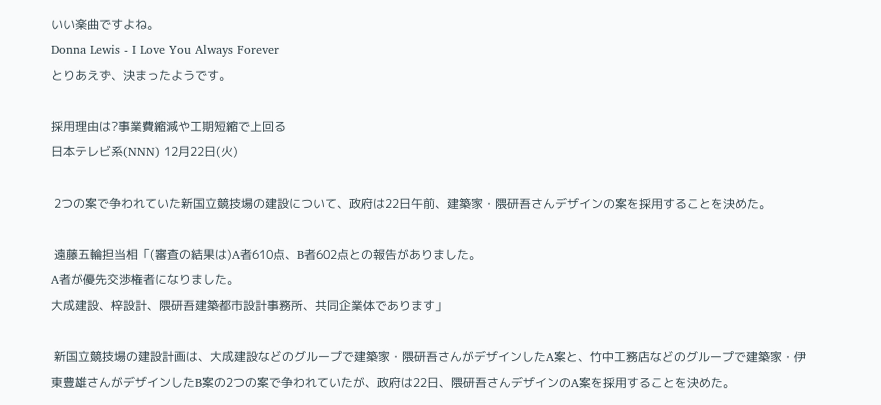いい楽曲ですよね。
Donna Lewis - I Love You Always Forever
とりあえず、決まったようです。

採用理由は?事業費縮減や工期短縮で上回る
日本テレビ系(NNN) 12月22日(火)

 2つの案で争われていた新国立競技場の建設について、政府は22日午前、建築家・隈研吾さんデザインの案を採用することを決めた。

 遠藤五輪担当相「(審査の結果は)A者610点、B者602点との報告がありました。
A者が優先交渉権者になりました。
大成建設、梓設計、隈研吾建築都市設計事務所、共同企業体であります」

 新国立競技場の建設計画は、大成建設などのグループで建築家・隈研吾さんがデザインしたA案と、竹中工務店などのグループで建築家・伊東豊雄さんがデザインしたB案の2つの案で争われていたが、政府は22日、隈研吾さんデザインのA案を採用することを決めた。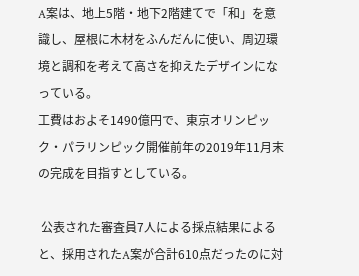A案は、地上5階・地下2階建てで「和」を意識し、屋根に木材をふんだんに使い、周辺環境と調和を考えて高さを抑えたデザインになっている。
工費はおよそ1490億円で、東京オリンピック・パラリンピック開催前年の2019年11月末の完成を目指すとしている。

 公表された審査員7人による採点結果によると、採用されたA案が合計610点だったのに対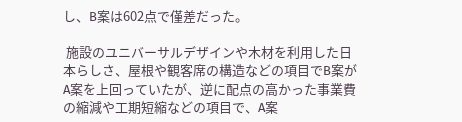し、B案は602点で僅差だった。

 施設のユニバーサルデザインや木材を利用した日本らしさ、屋根や観客席の構造などの項目でB案がA案を上回っていたが、逆に配点の高かった事業費の縮減や工期短縮などの項目で、A案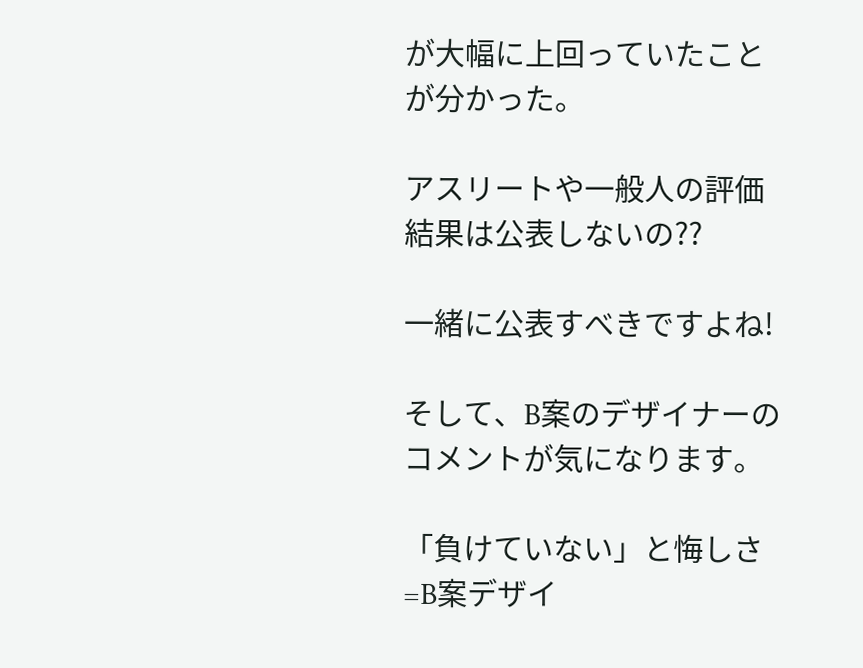が大幅に上回っていたことが分かった。

アスリートや一般人の評価結果は公表しないの??

一緒に公表すべきですよね!

そして、B案のデザイナーのコメントが気になります。

「負けていない」と悔しさ=B案デザイ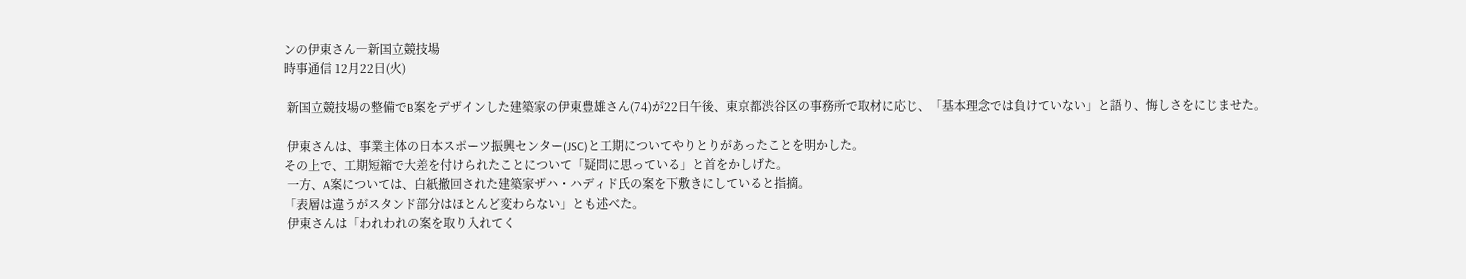ンの伊東さん―新国立競技場
時事通信 12月22日(火)

 新国立競技場の整備でB案をデザインした建築家の伊東豊雄さん(74)が22日午後、東京都渋谷区の事務所で取材に応じ、「基本理念では負けていない」と語り、悔しさをにじませた。

 伊東さんは、事業主体の日本スポーツ振興センター(JSC)と工期についてやりとりがあったことを明かした。
その上で、工期短縮で大差を付けられたことについて「疑問に思っている」と首をかしげた。
 一方、A案については、白紙撤回された建築家ザハ・ハディド氏の案を下敷きにしていると指摘。
「表層は違うがスタンド部分はほとんど変わらない」とも述べた。
 伊東さんは「われわれの案を取り入れてく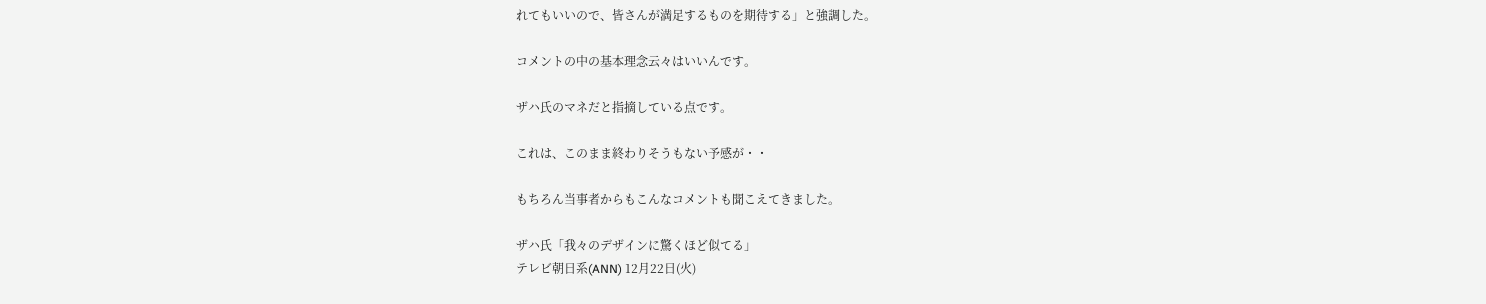れてもいいので、皆さんが満足するものを期待する」と強調した。

コメントの中の基本理念云々はいいんです。

ザハ氏のマネだと指摘している点です。

これは、このまま終わりそうもない予感が・・

もちろん当事者からもこんなコメントも聞こえてきました。

ザハ氏「我々のデザインに驚くほど似てる」
テレビ朝日系(ANN) 12月22日(火)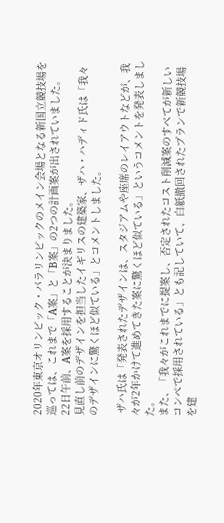2020年東京オリンピック・パラリンピックのメイン会場となる新国立競技場を巡っては、これまで「A案」と「B案」の2つの計画案が出されていました。
22日午前、A案を採用することが決まりました。
見直し前のデザインを担当したイギリスの建築家、ザハ・ハディド氏は「我々のデザインに驚くほど似ている」とコメントしました。

 ザハ氏は「発表されたデザインは、スタジアムや座席のレイアウトなどが、我々が2年かけて進めてきた案に驚くほど似ている」というコメントを発表しました。
また、「我々がこれまでに提案し、否定されたコスト削減案のすべてが新しいコンペで採用されている」とも記していて、白紙撤回されたプランで新競技場を建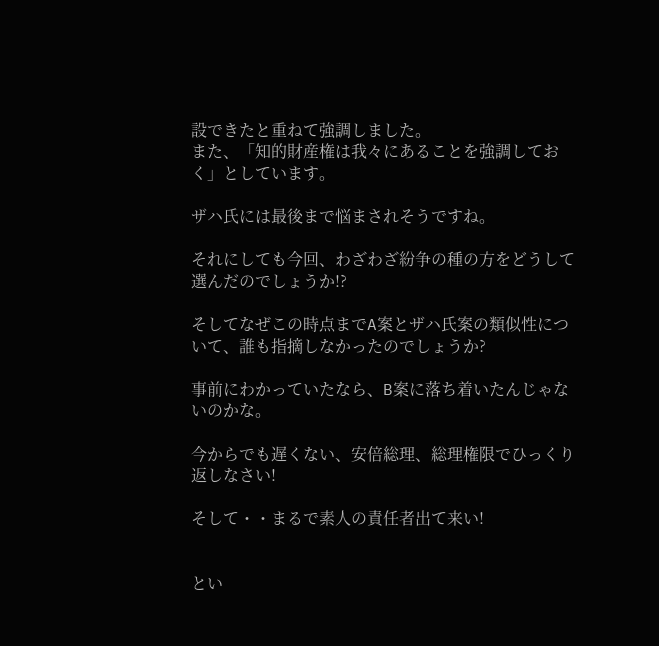設できたと重ねて強調しました。
また、「知的財産権は我々にあることを強調しておく」としています。

ザハ氏には最後まで悩まされそうですね。

それにしても今回、わざわざ紛争の種の方をどうして選んだのでしょうか!?

そしてなぜこの時点までA案とザハ氏案の類似性について、誰も指摘しなかったのでしょうか?

事前にわかっていたなら、B案に落ち着いたんじゃないのかな。

今からでも遅くない、安倍総理、総理権限でひっくり返しなさい!

そして・・まるで素人の責任者出て来い!


とい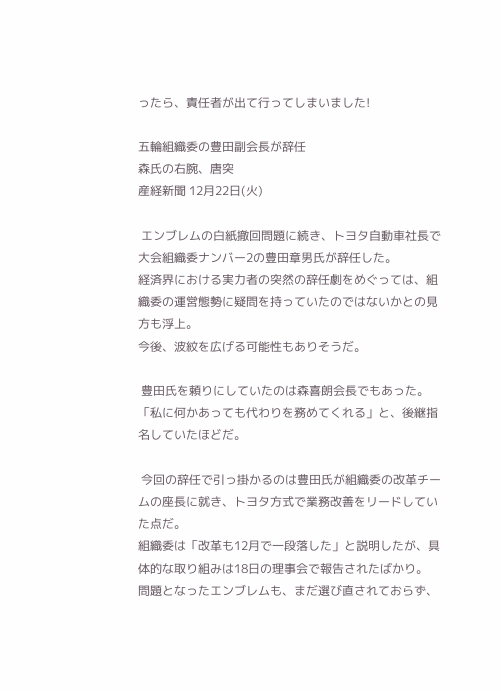ったら、責任者が出て行ってしまいました!

五輪組織委の豊田副会長が辞任
森氏の右腕、唐突
産経新聞 12月22日(火)

 エンブレムの白紙撤回問題に続き、トヨタ自動車社長で大会組織委ナンバー2の豊田章男氏が辞任した。
経済界における実力者の突然の辞任劇をめぐっては、組織委の運営態勢に疑問を持っていたのではないかとの見方も浮上。
今後、波紋を広げる可能性もありそうだ。

 豊田氏を頼りにしていたのは森喜朗会長でもあった。
「私に何かあっても代わりを務めてくれる」と、後継指名していたほどだ。

 今回の辞任で引っ掛かるのは豊田氏が組織委の改革チームの座長に就き、トヨタ方式で業務改善をリードしていた点だ。
組織委は「改革も12月で一段落した」と説明したが、具体的な取り組みは18日の理事会で報告されたばかり。
問題となったエンブレムも、まだ選び直されておらず、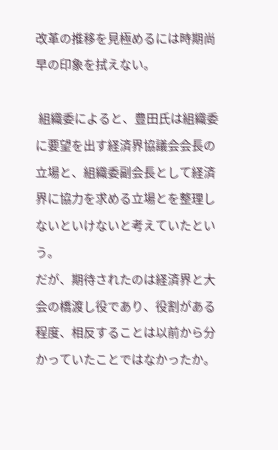改革の推移を見極めるには時期尚早の印象を拭えない。

 組織委によると、豊田氏は組織委に要望を出す経済界協議会会長の立場と、組織委副会長として経済界に協力を求める立場とを整理しないといけないと考えていたという。
だが、期待されたのは経済界と大会の橋渡し役であり、役割がある程度、相反することは以前から分かっていたことではなかったか。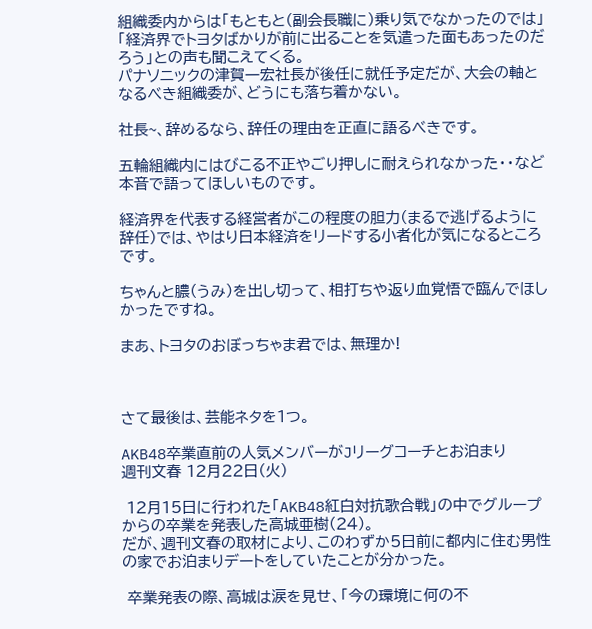組織委内からは「もともと(副会長職に)乗り気でなかったのでは」「経済界でトヨタばかりが前に出ることを気遣った面もあったのだろう」との声も聞こえてくる。
パナソニックの津賀一宏社長が後任に就任予定だが、大会の軸となるべき組織委が、どうにも落ち着かない。

社長~、辞めるなら、辞任の理由を正直に語るべきです。

五輪組織内にはびこる不正やごり押しに耐えられなかった・・など本音で語ってほしいものです。

経済界を代表する経営者がこの程度の胆力(まるで逃げるように辞任)では、やはり日本経済をリードする小者化が気になるところです。

ちゃんと膿(うみ)を出し切って、相打ちや返り血覚悟で臨んでほしかったですね。

まあ、トヨタのおぼっちゃま君では、無理か!



さて最後は、芸能ネタを1つ。

AKB48卒業直前の人気メンバーがJリーグコーチとお泊まり
週刊文春 12月22日(火)

 12月15日に行われた「AKB48紅白対抗歌合戦」の中でグループからの卒業を発表した高城亜樹(24)。
だが、週刊文春の取材により、このわずか5日前に都内に住む男性の家でお泊まりデートをしていたことが分かった。

 卒業発表の際、高城は涙を見せ、「今の環境に何の不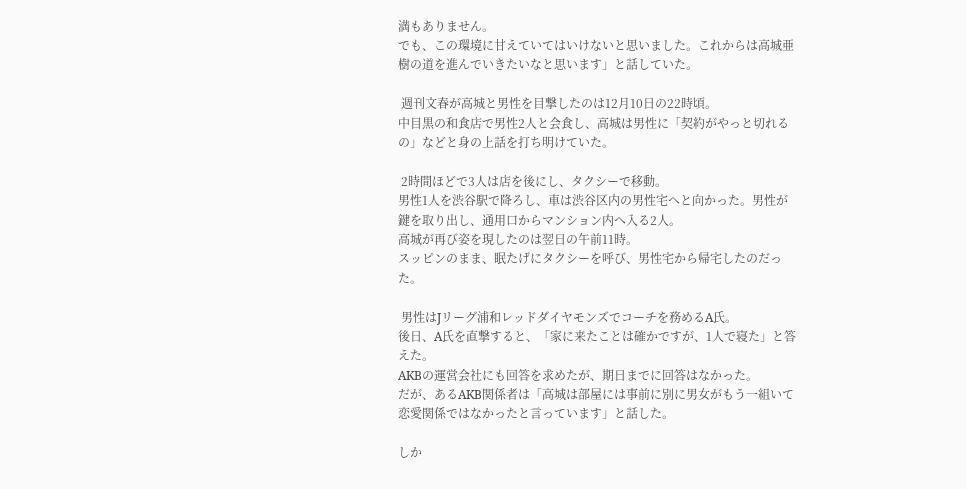満もありません。
でも、この環境に甘えていてはいけないと思いました。これからは高城亜樹の道を進んでいきたいなと思います」と話していた。

 週刊文春が高城と男性を目撃したのは12月10日の22時頃。
中目黒の和食店で男性2人と会食し、高城は男性に「契約がやっと切れるの」などと身の上話を打ち明けていた。

 2時間ほどで3人は店を後にし、タクシーで移動。
男性1人を渋谷駅で降ろし、車は渋谷区内の男性宅へと向かった。男性が鍵を取り出し、通用口からマンション内へ入る2人。
高城が再び姿を現したのは翌日の午前11時。
スッピンのまま、眠たげにタクシーを呼び、男性宅から帰宅したのだった。

 男性はJリーグ浦和レッドダイヤモンズでコーチを務めるA氏。
後日、A氏を直撃すると、「家に来たことは確かですが、1人で寝た」と答えた。
AKBの運営会社にも回答を求めたが、期日までに回答はなかった。
だが、あるAKB関係者は「高城は部屋には事前に別に男女がもう一組いて恋愛関係ではなかったと言っています」と話した。

しか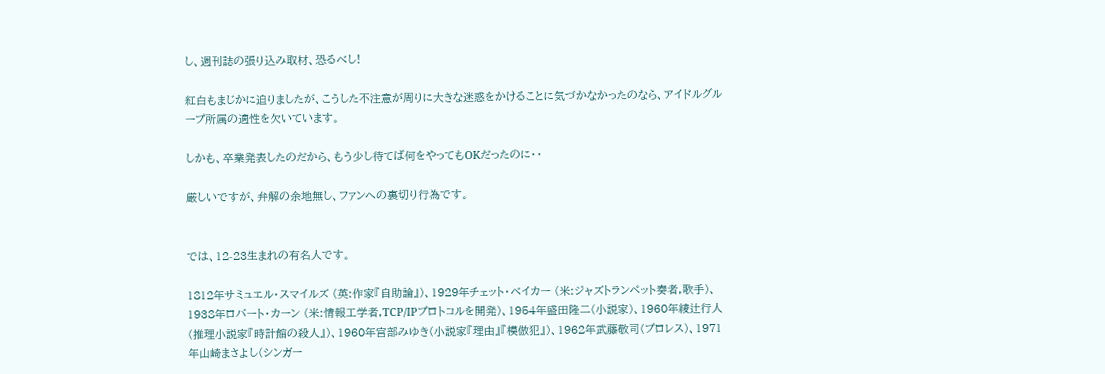し、週刊誌の張り込み取材、恐るべし!

紅白もまじかに迫りましたが、こうした不注意が周りに大きな迷惑をかけることに気づかなかったのなら、アイドルグループ所属の適性を欠いています。

しかも、卒業発表したのだから、もう少し待てば何をやってもOKだったのに・・

厳しいですが、弁解の余地無し、ファンへの裏切り行為です。


では、12-23生まれの有名人です。

1812年サミュエル・スマイルズ (英:作家『自助論』)、1929年チェット・ベイカー (米:ジャズトランペット奏者,歌手)、1938年ロバート・カーン (米:情報工学者,TCP/IPプロトコルを開発)、1954年盛田隆二(小説家)、1960年綾辻行人(推理小説家『時計館の殺人』)、1960年宮部みゆき(小説家『理由』『模倣犯』)、1962年武藤敬司(プロレス)、1971年山崎まさよし(シンガー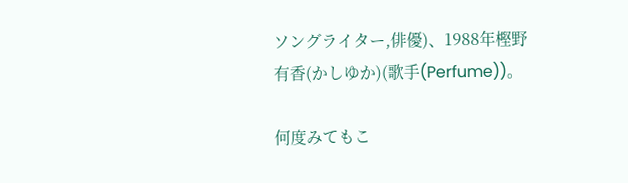ソングライター,俳優)、1988年樫野有香(かしゆか)(歌手(Perfume))。

何度みてもこ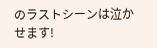のラストシーンは泣かせます!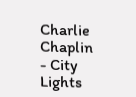Charlie Chaplin - City Lights